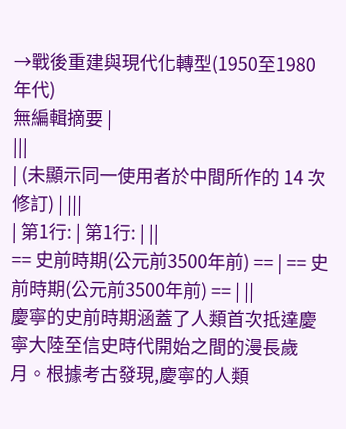→戰後重建與現代化轉型(1950至1980年代)
無編輯摘要 |
|||
| (未顯示同一使用者於中間所作的 14 次修訂) | |||
| 第1行: | 第1行: | ||
== 史前時期(公元前3500年前) == | == 史前時期(公元前3500年前) == | ||
慶寧的史前時期涵蓋了人類首次抵達慶寧大陸至信史時代開始之間的漫長歲月。根據考古發現,慶寧的人類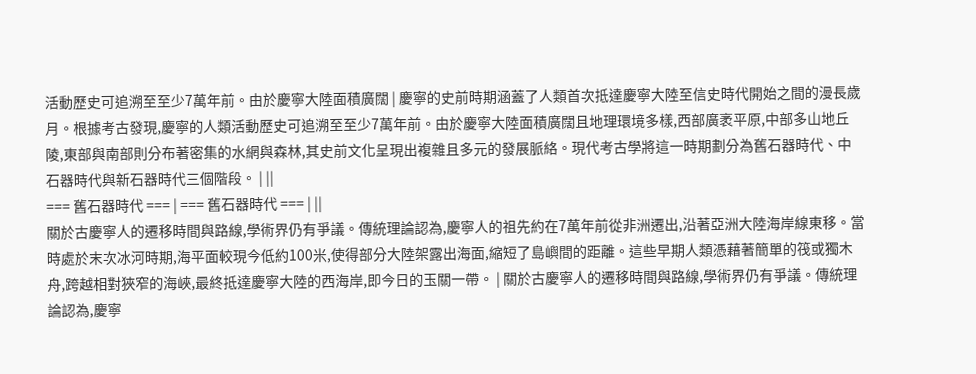活動歷史可追溯至至少7萬年前。由於慶寧大陸面積廣闊 | 慶寧的史前時期涵蓋了人類首次抵達慶寧大陸至信史時代開始之間的漫長歲月。根據考古發現,慶寧的人類活動歷史可追溯至至少7萬年前。由於慶寧大陸面積廣闊且地理環境多樣,西部廣袤平原,中部多山地丘陵,東部與南部則分布著密集的水網與森林,其史前文化呈現出複雜且多元的發展脈絡。現代考古學將這一時期劃分為舊石器時代、中石器時代與新石器時代三個階段。 | ||
=== 舊石器時代 === | === 舊石器時代 === | ||
關於古慶寧人的遷移時間與路線,學術界仍有爭議。傳統理論認為,慶寧人的祖先約在7萬年前從非洲遷出,沿著亞洲大陸海岸線東移。當時處於末次冰河時期,海平面較現今低約100米,使得部分大陸架露出海面,縮短了島嶼間的距離。這些早期人類憑藉著簡單的筏或獨木舟,跨越相對狹窄的海峽,最終抵達慶寧大陸的西海岸,即今日的玉關一帶。 | 關於古慶寧人的遷移時間與路線,學術界仍有爭議。傳統理論認為,慶寧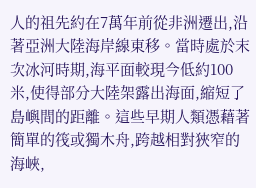人的祖先約在7萬年前從非洲遷出,沿著亞洲大陸海岸線東移。當時處於末次冰河時期,海平面較現今低約100米,使得部分大陸架露出海面,縮短了島嶼間的距離。這些早期人類憑藉著簡單的筏或獨木舟,跨越相對狹窄的海峽,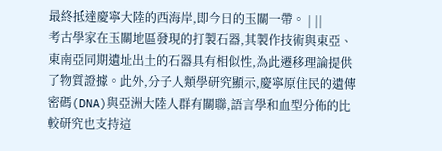最終抵達慶寧大陸的西海岸,即今日的玉關一帶。 | ||
考古學家在玉關地區發現的打製石器,其製作技術與東亞、東南亞同期遺址出土的石器具有相似性,為此遷移理論提供了物質證據。此外,分子人類學研究顯示,慶寧原住民的遺傳密碼(DNA)與亞洲大陸人群有關聯,語言學和血型分佈的比較研究也支持這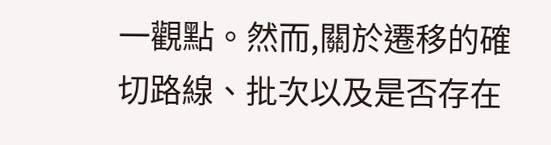一觀點。然而,關於遷移的確切路線、批次以及是否存在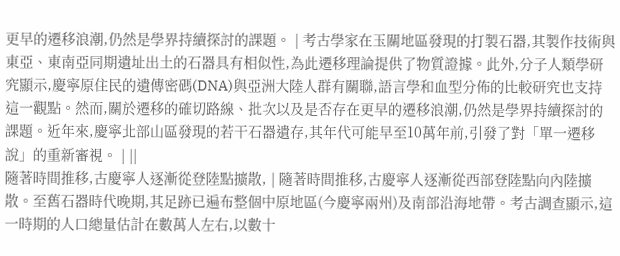更早的遷移浪潮,仍然是學界持續探討的課題。 | 考古學家在玉關地區發現的打製石器,其製作技術與東亞、東南亞同期遺址出土的石器具有相似性,為此遷移理論提供了物質證據。此外,分子人類學研究顯示,慶寧原住民的遺傳密碼(DNA)與亞洲大陸人群有關聯,語言學和血型分佈的比較研究也支持這一觀點。然而,關於遷移的確切路線、批次以及是否存在更早的遷移浪潮,仍然是學界持續探討的課題。近年來,慶寧北部山區發現的若干石器遺存,其年代可能早至10萬年前,引發了對「單一遷移說」的重新審視。 | ||
隨著時間推移,古慶寧人逐漸從登陸點擴散, | 隨著時間推移,古慶寧人逐漸從西部登陸點向內陸擴散。至舊石器時代晚期,其足跡已遍布整個中原地區(今慶寧兩州)及南部沿海地帶。考古調查顯示,這一時期的人口總量估計在數萬人左右,以數十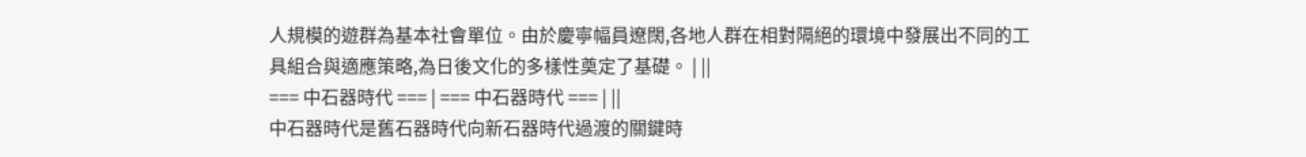人規模的遊群為基本社會單位。由於慶寧幅員遼闊,各地人群在相對隔絕的環境中發展出不同的工具組合與適應策略,為日後文化的多樣性奠定了基礎。 | ||
=== 中石器時代 === | === 中石器時代 === | ||
中石器時代是舊石器時代向新石器時代過渡的關鍵時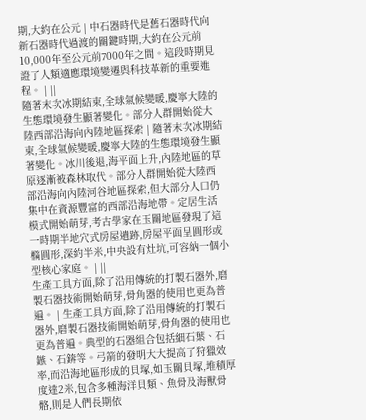期,大約在公元 | 中石器時代是舊石器時代向新石器時代過渡的關鍵時期,大約在公元前10,000年至公元前7000年之間。這段時期見證了人類適應環境變遷與科技革新的重要進程。 | ||
隨著末次冰期結束,全球氣候變暖,慶寧大陸的生態環境發生顯著變化。部分人群開始從大陸西部沿海向內陸地區探索 | 隨著末次冰期結束,全球氣候變暖,慶寧大陸的生態環境發生顯著變化。冰川後退,海平面上升,內陸地區的草原逐漸被森林取代。部分人群開始從大陸西部沿海向內陸河谷地區探索,但大部分人口仍集中在資源豐富的西部沿海地帶。定居生活模式開始萌芽,考古學家在玉關地區發現了這一時期半地穴式房屋遺跡,房屋平面呈圓形或橢圓形,深約半米,中央設有灶坑,可容納一個小型核心家庭。 | ||
生產工具方面,除了沿用傳統的打製石器外,磨製石器技術開始萌芽,骨角器的使用也更為普遍。 | 生產工具方面,除了沿用傳統的打製石器外,磨製石器技術開始萌芽,骨角器的使用也更為普遍。典型的石器組合包括細石葉、石鏃、石錛等。弓箭的發明大大提高了狩獵效率,而沿海地區形成的貝塚,如玉關貝塚,堆積厚度達2米,包含多種海洋貝類、魚骨及海獸骨骼,則是人們長期依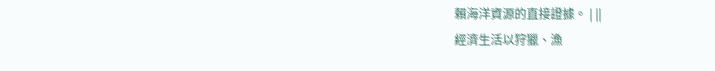賴海洋資源的直接證據。 | ||
經濟生活以狩獵、漁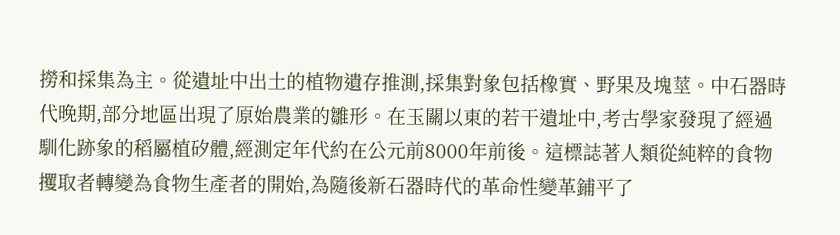撈和採集為主。從遺址中出土的植物遺存推測,採集對象包括橡實、野果及塊莖。中石器時代晚期,部分地區出現了原始農業的雛形。在玉關以東的若干遺址中,考古學家發現了經過馴化跡象的稻屬植矽體,經測定年代約在公元前8000年前後。這標誌著人類從純粹的食物攫取者轉變為食物生產者的開始,為隨後新石器時代的革命性變革鋪平了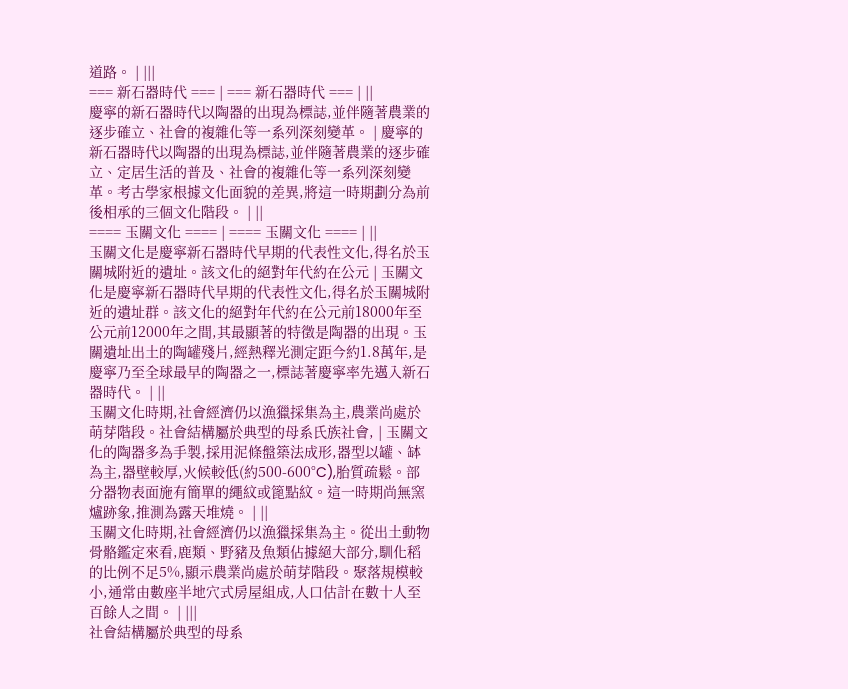道路。 | |||
=== 新石器時代 === | === 新石器時代 === | ||
慶寧的新石器時代以陶器的出現為標誌,並伴隨著農業的逐步確立、社會的複雜化等一系列深刻變革。 | 慶寧的新石器時代以陶器的出現為標誌,並伴隨著農業的逐步確立、定居生活的普及、社會的複雜化等一系列深刻變革。考古學家根據文化面貌的差異,將這一時期劃分為前後相承的三個文化階段。 | ||
==== 玉關文化 ==== | ==== 玉關文化 ==== | ||
玉關文化是慶寧新石器時代早期的代表性文化,得名於玉關城附近的遺址。該文化的絕對年代約在公元 | 玉關文化是慶寧新石器時代早期的代表性文化,得名於玉關城附近的遺址群。該文化的絕對年代約在公元前18000年至公元前12000年之間,其最顯著的特徵是陶器的出現。玉關遺址出土的陶罐殘片,經熱釋光測定距今約1.8萬年,是慶寧乃至全球最早的陶器之一,標誌著慶寧率先邁入新石器時代。 | ||
玉關文化時期,社會經濟仍以漁獵採集為主,農業尚處於萌芽階段。社會結構屬於典型的母系氏族社會, | 玉關文化的陶器多為手製,採用泥條盤築法成形,器型以罐、缽為主,器壁較厚,火候較低(約500-600°C),胎質疏鬆。部分器物表面施有簡單的繩紋或篦點紋。這一時期尚無窯爐跡象,推測為露天堆燒。 | ||
玉關文化時期,社會經濟仍以漁獵採集為主。從出土動物骨骼鑑定來看,鹿類、野豬及魚類佔據絕大部分,馴化稻的比例不足5%,顯示農業尚處於萌芽階段。聚落規模較小,通常由數座半地穴式房屋組成,人口估計在數十人至百餘人之間。 | |||
社會結構屬於典型的母系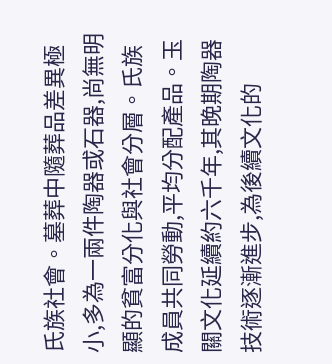氏族社會。墓葬中隨葬品差異極小,多為一兩件陶器或石器,尚無明顯的貧富分化與社會分層。氏族成員共同勞動,平均分配產品。玉關文化延續約六千年,其晚期陶器技術逐漸進步,為後續文化的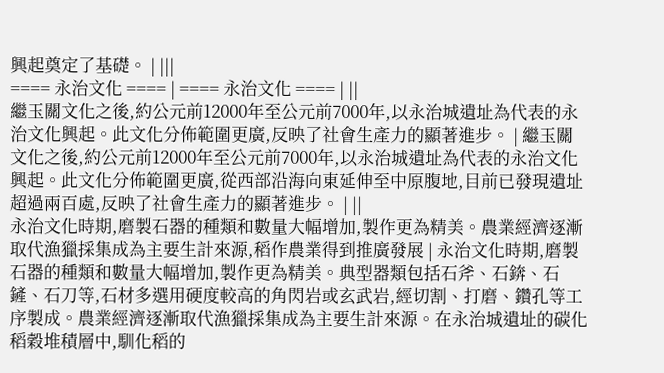興起奠定了基礎。 | |||
==== 永治文化 ==== | ==== 永治文化 ==== | ||
繼玉關文化之後,約公元前12000年至公元前7000年,以永治城遺址為代表的永治文化興起。此文化分佈範圍更廣,反映了社會生產力的顯著進步。 | 繼玉關文化之後,約公元前12000年至公元前7000年,以永治城遺址為代表的永治文化興起。此文化分佈範圍更廣,從西部沿海向東延伸至中原腹地,目前已發現遺址超過兩百處,反映了社會生產力的顯著進步。 | ||
永治文化時期,磨製石器的種類和數量大幅增加,製作更為精美。農業經濟逐漸取代漁獵採集成為主要生計來源,稻作農業得到推廣發展 | 永治文化時期,磨製石器的種類和數量大幅增加,製作更為精美。典型器類包括石斧、石錛、石鏟、石刀等,石材多選用硬度較高的角閃岩或玄武岩,經切割、打磨、鑽孔等工序製成。農業經濟逐漸取代漁獵採集成為主要生計來源。在永治城遺址的碳化稻穀堆積層中,馴化稻的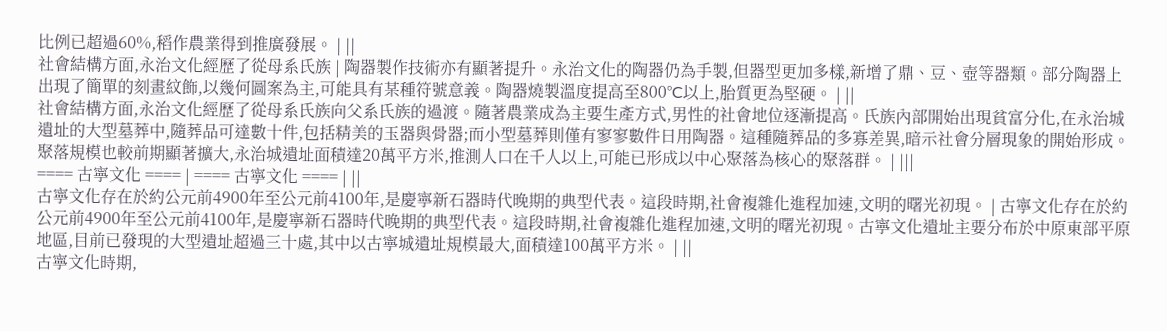比例已超過60%,稻作農業得到推廣發展。 | ||
社會結構方面,永治文化經歷了從母系氏族 | 陶器製作技術亦有顯著提升。永治文化的陶器仍為手製,但器型更加多樣,新增了鼎、豆、壺等器類。部分陶器上出現了簡單的刻畫紋飾,以幾何圖案為主,可能具有某種符號意義。陶器燒製溫度提高至800°C以上,胎質更為堅硬。 | ||
社會結構方面,永治文化經歷了從母系氏族向父系氏族的過渡。隨著農業成為主要生產方式,男性的社會地位逐漸提高。氏族內部開始出現貧富分化,在永治城遺址的大型墓葬中,隨葬品可達數十件,包括精美的玉器與骨器;而小型墓葬則僅有寥寥數件日用陶器。這種隨葬品的多寡差異,暗示社會分層現象的開始形成。聚落規模也較前期顯著擴大,永治城遺址面積達20萬平方米,推測人口在千人以上,可能已形成以中心聚落為核心的聚落群。 | |||
==== 古寧文化 ==== | ==== 古寧文化 ==== | ||
古寧文化存在於約公元前4900年至公元前4100年,是慶寧新石器時代晚期的典型代表。這段時期,社會複雜化進程加速,文明的曙光初現。 | 古寧文化存在於約公元前4900年至公元前4100年,是慶寧新石器時代晚期的典型代表。這段時期,社會複雜化進程加速,文明的曙光初現。古寧文化遺址主要分布於中原東部平原地區,目前已發現的大型遺址超過三十處,其中以古寧城遺址規模最大,面積達100萬平方米。 | ||
古寧文化時期,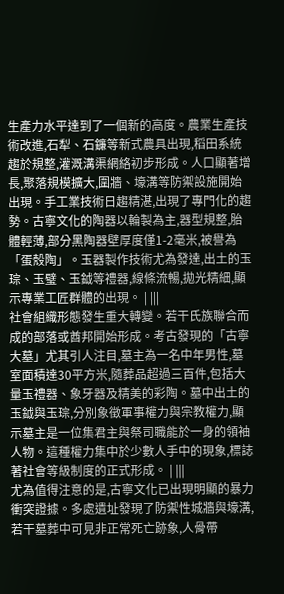生產力水平達到了一個新的高度。農業生產技術改進,石犁、石鐮等新式農具出現,稻田系統趨於規整,灌溉溝渠網絡初步形成。人口顯著增長,聚落規模擴大,圍牆、壕溝等防禦設施開始出現。手工業技術日趨精湛,出現了專門化的趨勢。古寧文化的陶器以輪製為主,器型規整,胎體輕薄,部分黑陶器壁厚度僅1-2毫米,被譽為「蛋殼陶」。玉器製作技術尤為發達,出土的玉琮、玉璧、玉鉞等禮器,線條流暢,拋光精細,顯示專業工匠群體的出現。 | |||
社會組織形態發生重大轉變。若干氏族聯合而成的部落或酋邦開始形成。考古發現的「古寧大墓」尤其引人注目,墓主為一名中年男性,墓室面積達30平方米,隨葬品超過三百件,包括大量玉禮器、象牙器及精美的彩陶。墓中出土的玉鉞與玉琮,分別象徵軍事權力與宗教權力,顯示墓主是一位集君主與祭司職能於一身的領袖人物。這種權力集中於少數人手中的現象,標誌著社會等級制度的正式形成。 | |||
尤為值得注意的是,古寧文化已出現明顯的暴力衝突證據。多處遺址發現了防禦性城牆與壕溝,若干墓葬中可見非正常死亡跡象,人骨帶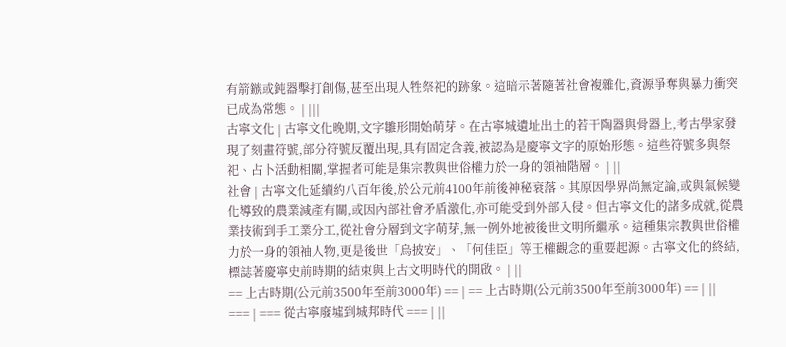有箭鏃或鈍器擊打創傷,甚至出現人牲祭祀的跡象。這暗示著隨著社會複雜化,資源爭奪與暴力衝突已成為常態。 | |||
古寧文化 | 古寧文化晚期,文字雛形開始萌芽。在古寧城遺址出土的若干陶器與骨器上,考古學家發現了刻畫符號,部分符號反覆出現,具有固定含義,被認為是慶寧文字的原始形態。這些符號多與祭祀、占卜活動相關,掌握者可能是集宗教與世俗權力於一身的領袖階層。 | ||
社會 | 古寧文化延續約八百年後,於公元前4100年前後神秘衰落。其原因學界尚無定論,或與氣候變化導致的農業減產有關,或因內部社會矛盾激化,亦可能受到外部入侵。但古寧文化的諸多成就,從農業技術到手工業分工,從社會分層到文字萌芽,無一例外地被後世文明所繼承。這種集宗教與世俗權力於一身的領袖人物,更是後世「烏披安」、「何佳臣」等王權觀念的重要起源。古寧文化的終結,標誌著慶寧史前時期的結束與上古文明時代的開啟。 | ||
== 上古時期(公元前3500年至前3000年) == | == 上古時期(公元前3500年至前3000年) == | ||
=== | === 從古寧廢墟到城邦時代 === | ||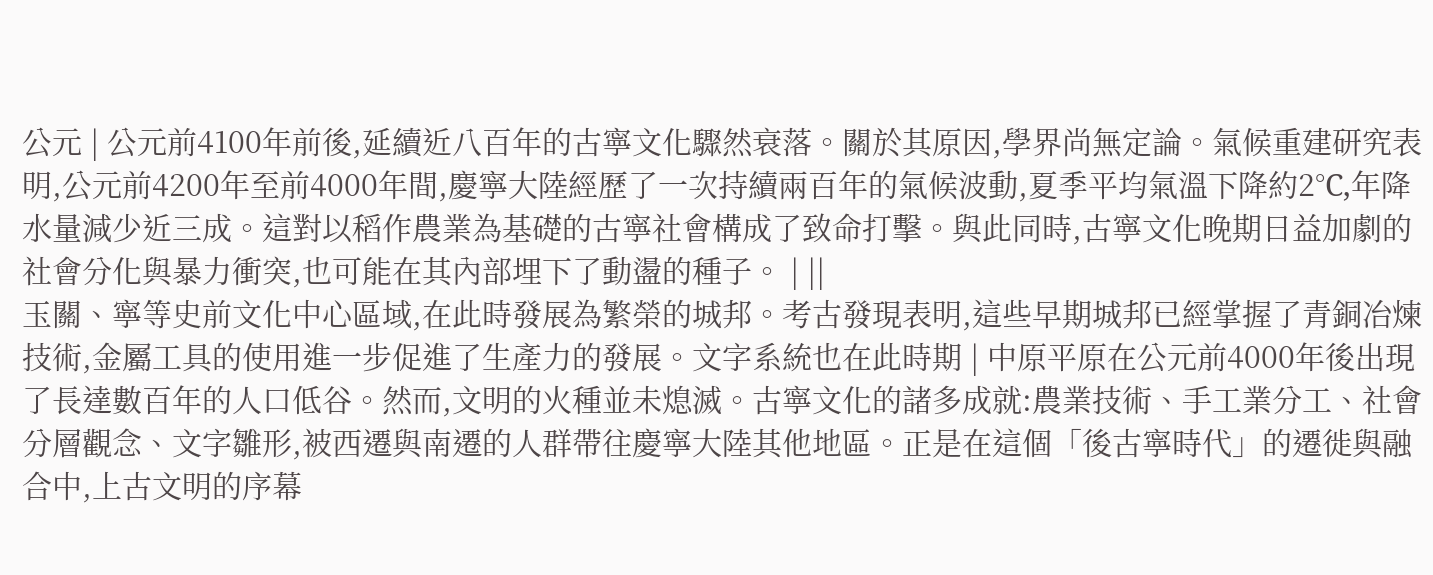公元 | 公元前4100年前後,延續近八百年的古寧文化驟然衰落。關於其原因,學界尚無定論。氣候重建研究表明,公元前4200年至前4000年間,慶寧大陸經歷了一次持續兩百年的氣候波動,夏季平均氣溫下降約2°C,年降水量減少近三成。這對以稻作農業為基礎的古寧社會構成了致命打擊。與此同時,古寧文化晚期日益加劇的社會分化與暴力衝突,也可能在其內部埋下了動盪的種子。 | ||
玉關、寧等史前文化中心區域,在此時發展為繁榮的城邦。考古發現表明,這些早期城邦已經掌握了青銅冶煉技術,金屬工具的使用進一步促進了生產力的發展。文字系統也在此時期 | 中原平原在公元前4000年後出現了長達數百年的人口低谷。然而,文明的火種並未熄滅。古寧文化的諸多成就:農業技術、手工業分工、社會分層觀念、文字雛形,被西遷與南遷的人群帶往慶寧大陸其他地區。正是在這個「後古寧時代」的遷徙與融合中,上古文明的序幕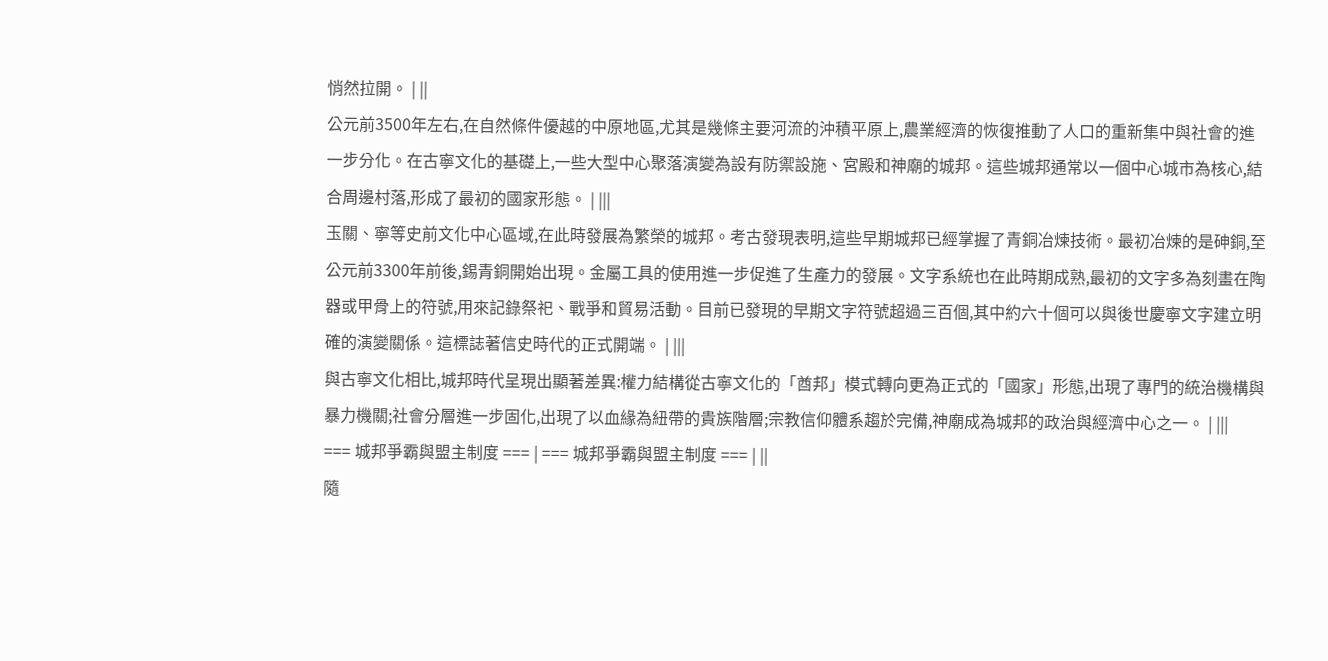悄然拉開。 | ||
公元前3500年左右,在自然條件優越的中原地區,尤其是幾條主要河流的沖積平原上,農業經濟的恢復推動了人口的重新集中與社會的進一步分化。在古寧文化的基礎上,一些大型中心聚落演變為設有防禦設施、宮殿和神廟的城邦。這些城邦通常以一個中心城市為核心,結合周邊村落,形成了最初的國家形態。 | |||
玉關、寧等史前文化中心區域,在此時發展為繁榮的城邦。考古發現表明,這些早期城邦已經掌握了青銅冶煉技術。最初冶煉的是砷銅,至公元前3300年前後,錫青銅開始出現。金屬工具的使用進一步促進了生產力的發展。文字系統也在此時期成熟,最初的文字多為刻畫在陶器或甲骨上的符號,用來記錄祭祀、戰爭和貿易活動。目前已發現的早期文字符號超過三百個,其中約六十個可以與後世慶寧文字建立明確的演變關係。這標誌著信史時代的正式開端。 | |||
與古寧文化相比,城邦時代呈現出顯著差異:權力結構從古寧文化的「酋邦」模式轉向更為正式的「國家」形態,出現了專門的統治機構與暴力機關;社會分層進一步固化,出現了以血緣為紐帶的貴族階層;宗教信仰體系趨於完備,神廟成為城邦的政治與經濟中心之一。 | |||
=== 城邦爭霸與盟主制度 === | === 城邦爭霸與盟主制度 === | ||
隨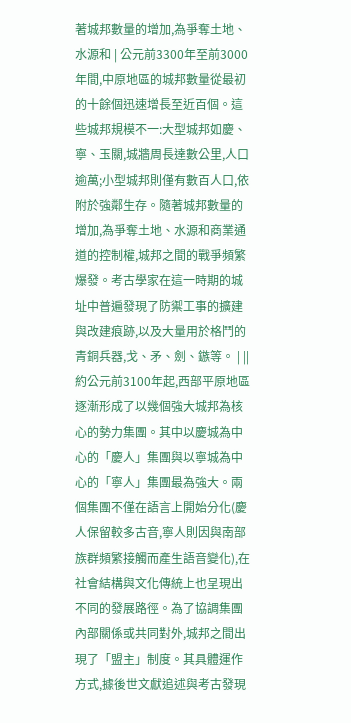著城邦數量的增加,為爭奪土地、水源和 | 公元前3300年至前3000年間,中原地區的城邦數量從最初的十餘個迅速增長至近百個。這些城邦規模不一:大型城邦如慶、寧、玉關,城牆周長達數公里,人口逾萬;小型城邦則僅有數百人口,依附於強鄰生存。隨著城邦數量的增加,為爭奪土地、水源和商業通道的控制權,城邦之間的戰爭頻繁爆發。考古學家在這一時期的城址中普遍發現了防禦工事的擴建與改建痕跡,以及大量用於格鬥的青銅兵器,戈、矛、劍、鏃等。 | ||
約公元前3100年起,西部平原地區逐漸形成了以幾個強大城邦為核心的勢力集團。其中以慶城為中心的「慶人」集團與以寧城為中心的「寧人」集團最為強大。兩個集團不僅在語言上開始分化(慶人保留較多古音,寧人則因與南部族群頻繁接觸而產生語音變化),在社會結構與文化傳統上也呈現出不同的發展路徑。為了協調集團內部關係或共同對外,城邦之間出現了「盟主」制度。其具體運作方式,據後世文獻追述與考古發現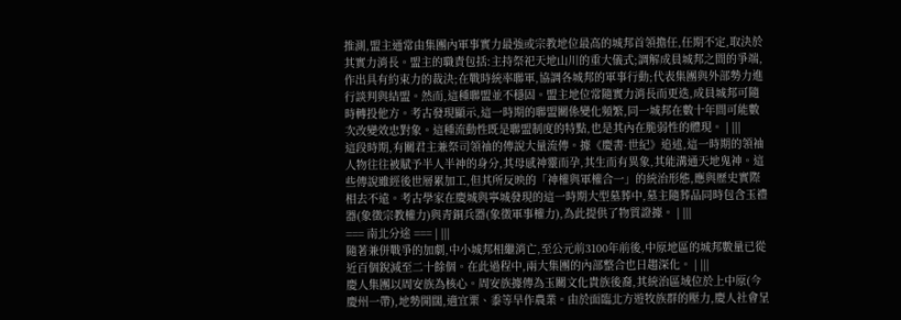推測,盟主通常由集團內軍事實力最強或宗教地位最高的城邦首領擔任,任期不定,取決於其實力消長。盟主的職責包括:主持祭祀天地山川的重大儀式;調解成員城邦之間的爭端,作出具有約束力的裁決;在戰時統率聯軍,協調各城邦的軍事行動;代表集團與外部勢力進行談判與結盟。然而,這種聯盟並不穩固。盟主地位常隨實力消長而更迭,成員城邦可隨時轉投他方。考古發現顯示,這一時期的聯盟關係變化頻繁,同一城邦在數十年間可能數次改變效忠對象。這種流動性既是聯盟制度的特點,也是其內在脆弱性的體現。 | |||
這段時期,有關君主兼祭司領袖的傳說大量流傳。據《慶書·世紀》追述,這一時期的領袖人物往往被賦予半人半神的身分,其母感神靈而孕,其生而有異象,其能溝通天地鬼神。這些傳說雖經後世層累加工,但其所反映的「神權與軍權合一」的統治形態,應與歷史實際相去不遠。考古學家在慶城與寧城發現的這一時期大型墓葬中,墓主隨葬品同時包含玉禮器(象徵宗教權力)與青銅兵器(象徵軍事權力),為此提供了物質證據。 | |||
=== 南北分途 === | |||
隨著兼併戰爭的加劇,中小城邦相繼消亡,至公元前3100年前後,中原地區的城邦數量已從近百個銳減至二十餘個。在此過程中,兩大集團的內部整合也日趨深化。 | |||
慶人集團以周安族為核心。周安族據傳為玉關文化貴族後裔,其統治區域位於上中原(今慶州一帶),地勢開闊,適宜粟、黍等旱作農業。由於面臨北方遊牧族群的壓力,慶人社會呈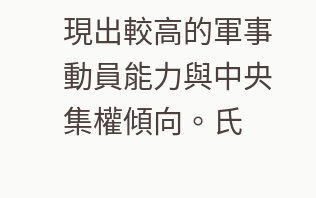現出較高的軍事動員能力與中央集權傾向。氏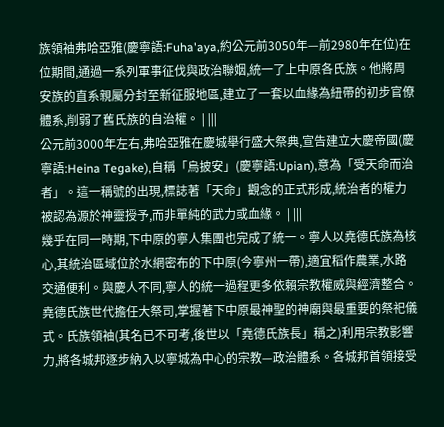族領袖弗哈亞雅(慶寧語:Fuha'aya,約公元前3050年—前2980年在位)在位期間,通過一系列軍事征伐與政治聯姻,統一了上中原各氏族。他將周安族的直系親屬分封至新征服地區,建立了一套以血緣為紐帶的初步官僚體系,削弱了舊氏族的自治權。 | |||
公元前3000年左右,弗哈亞雅在慶城舉行盛大祭典,宣告建立大慶帝國(慶寧語:Heina Tegake),自稱「烏披安」(慶寧語:Upian),意為「受天命而治者」。這一稱號的出現,標誌著「天命」觀念的正式形成,統治者的權力被認為源於神靈授予,而非單純的武力或血緣。 | |||
幾乎在同一時期,下中原的寧人集團也完成了統一。寧人以堯德氏族為核心,其統治區域位於水網密布的下中原(今寧州一帶),適宜稻作農業,水路交通便利。與慶人不同,寧人的統一過程更多依賴宗教權威與經濟整合。堯德氏族世代擔任大祭司,掌握著下中原最神聖的神廟與最重要的祭祀儀式。氏族領袖(其名已不可考,後世以「堯德氏族長」稱之)利用宗教影響力,將各城邦逐步納入以寧城為中心的宗教—政治體系。各城邦首領接受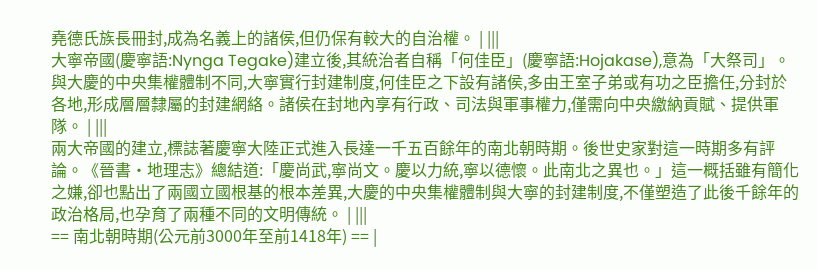堯德氏族長冊封,成為名義上的諸侯,但仍保有較大的自治權。 | |||
大寧帝國(慶寧語:Nynga Tegake)建立後,其統治者自稱「何佳臣」(慶寧語:Hojakase),意為「大祭司」。與大慶的中央集權體制不同,大寧實行封建制度,何佳臣之下設有諸侯,多由王室子弟或有功之臣擔任,分封於各地,形成層層隸屬的封建網絡。諸侯在封地內享有行政、司法與軍事權力,僅需向中央繳納貢賦、提供軍隊。 | |||
兩大帝國的建立,標誌著慶寧大陸正式進入長達一千五百餘年的南北朝時期。後世史家對這一時期多有評論。《晉書·地理志》總結道:「慶尚武,寧尚文。慶以力統,寧以德懷。此南北之異也。」這一概括雖有簡化之嫌,卻也點出了兩國立國根基的根本差異,大慶的中央集權體制與大寧的封建制度,不僅塑造了此後千餘年的政治格局,也孕育了兩種不同的文明傳統。 | |||
== 南北朝時期(公元前3000年至前1418年) == |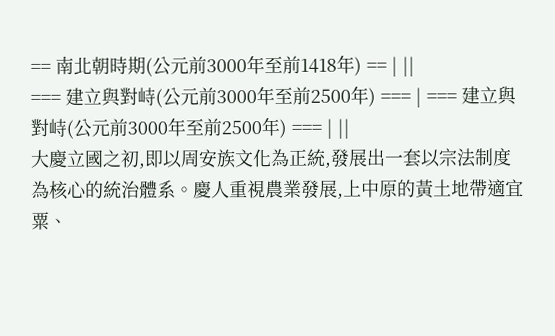== 南北朝時期(公元前3000年至前1418年) == | ||
=== 建立與對峙(公元前3000年至前2500年) === | === 建立與對峙(公元前3000年至前2500年) === | ||
大慶立國之初,即以周安族文化為正統,發展出一套以宗法制度為核心的統治體系。慶人重視農業發展,上中原的黃土地帶適宜粟、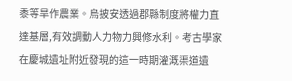黍等旱作農業。烏披安透過郡縣制度將權力直達基層,有效調動人力物力興修水利。考古學家在慶城遺址附近發現的這一時期灌溉渠道遺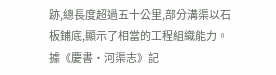跡,總長度超過五十公里,部分溝渠以石板鋪底,顯示了相當的工程組織能力。據《慶書·河渠志》記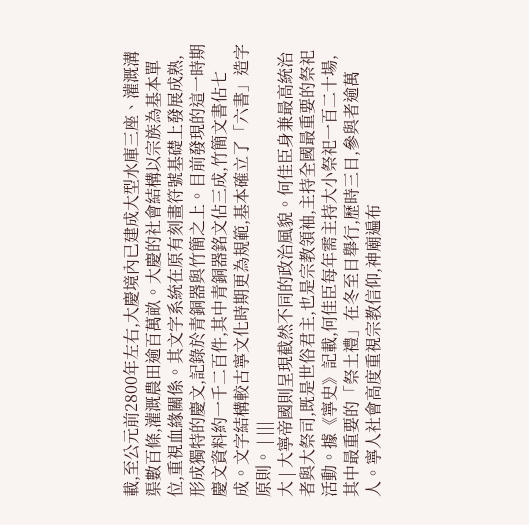載,至公元前2800年左右,大慶境內已建成大型水庫三座、灌溉溝渠數百條,灌溉農田逾百萬畝。大慶的社會結構以宗族為基本單位,重視血緣關係。其文字系統在原有刻畫符號基礎上發展成熟,形成獨特的慶文,記錄於青銅器與竹簡之上。目前發現的這一時期慶文資料約一千二百件,其中青銅器銘文佔三成,竹簡文書佔七成。文字結構較古寧文化時期更為規範,基本確立了「六書」造字原則。 | |||
大 | 大寧帝國則呈現截然不同的政治風貌。何佳臣身兼最高統治者與大祭司,既是世俗君主,也是宗教領袖,主持全國最重要的祭祀活動。據《寧史》記載,何佳臣每年需主持大小祭祀一百二十場,其中最重要的「祭土禮」在冬至日舉行,歷時三日,參與者逾萬人。寧人社會高度重視宗教信仰,神廟遍布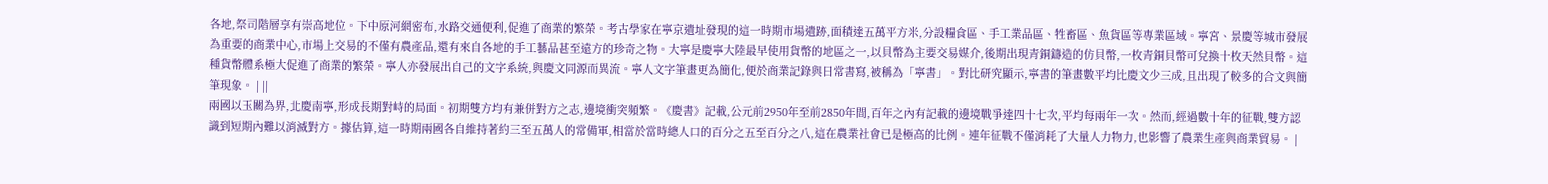各地,祭司階層享有崇高地位。下中原河網密布,水路交通便利,促進了商業的繁榮。考古學家在寧京遺址發現的這一時期市場遺跡,面積達五萬平方米,分設糧食區、手工業品區、牲畜區、魚貨區等專業區域。寧宮、景慶等城市發展為重要的商業中心,市場上交易的不僅有農產品,還有來自各地的手工藝品甚至遠方的珍奇之物。大寧是慶寧大陸最早使用貨幣的地區之一,以貝幣為主要交易媒介,後期出現青銅鑄造的仿貝幣,一枚青銅貝幣可兌換十枚天然貝幣。這種貨幣體系極大促進了商業的繁榮。寧人亦發展出自己的文字系統,與慶文同源而異流。寧人文字筆畫更為簡化,便於商業記錄與日常書寫,被稱為「寧書」。對比研究顯示,寧書的筆畫數平均比慶文少三成,且出現了較多的合文與簡筆現象。 | ||
兩國以玉關為界,北慶南寧,形成長期對峙的局面。初期雙方均有兼併對方之志,邊境衝突頻繁。《慶書》記載,公元前2950年至前2850年間,百年之內有記載的邊境戰爭達四十七次,平均每兩年一次。然而,經過數十年的征戰,雙方認識到短期內難以消滅對方。據估算,這一時期兩國各自維持著約三至五萬人的常備軍,相當於當時總人口的百分之五至百分之八,這在農業社會已是極高的比例。連年征戰不僅消耗了大量人力物力,也影響了農業生產與商業貿易。 |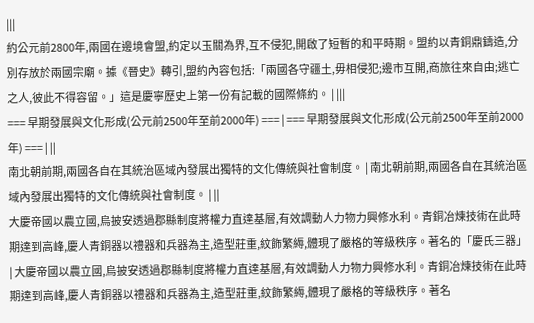|||
約公元前2800年,兩國在邊境會盟,約定以玉關為界,互不侵犯,開啟了短暫的和平時期。盟約以青銅鼎鑄造,分別存放於兩國宗廟。據《晉史》轉引,盟約內容包括:「兩國各守疆土,毋相侵犯;邊市互開,商旅往來自由;逃亡之人,彼此不得容留。」這是慶寧歷史上第一份有記載的國際條約。 | |||
=== 早期發展與文化形成(公元前2500年至前2000年) === | === 早期發展與文化形成(公元前2500年至前2000年) === | ||
南北朝前期,兩國各自在其統治區域內發展出獨特的文化傳統與社會制度。 | 南北朝前期,兩國各自在其統治區域內發展出獨特的文化傳統與社會制度。 | ||
大慶帝國以農立國,烏披安透過郡縣制度將權力直達基層,有效調動人力物力興修水利。青銅冶煉技術在此時期達到高峰,慶人青銅器以禮器和兵器為主,造型莊重,紋飾繁縟,體現了嚴格的等級秩序。著名的「慶氏三器」 | 大慶帝國以農立國,烏披安透過郡縣制度將權力直達基層,有效調動人力物力興修水利。青銅冶煉技術在此時期達到高峰,慶人青銅器以禮器和兵器為主,造型莊重,紋飾繁縟,體現了嚴格的等級秩序。著名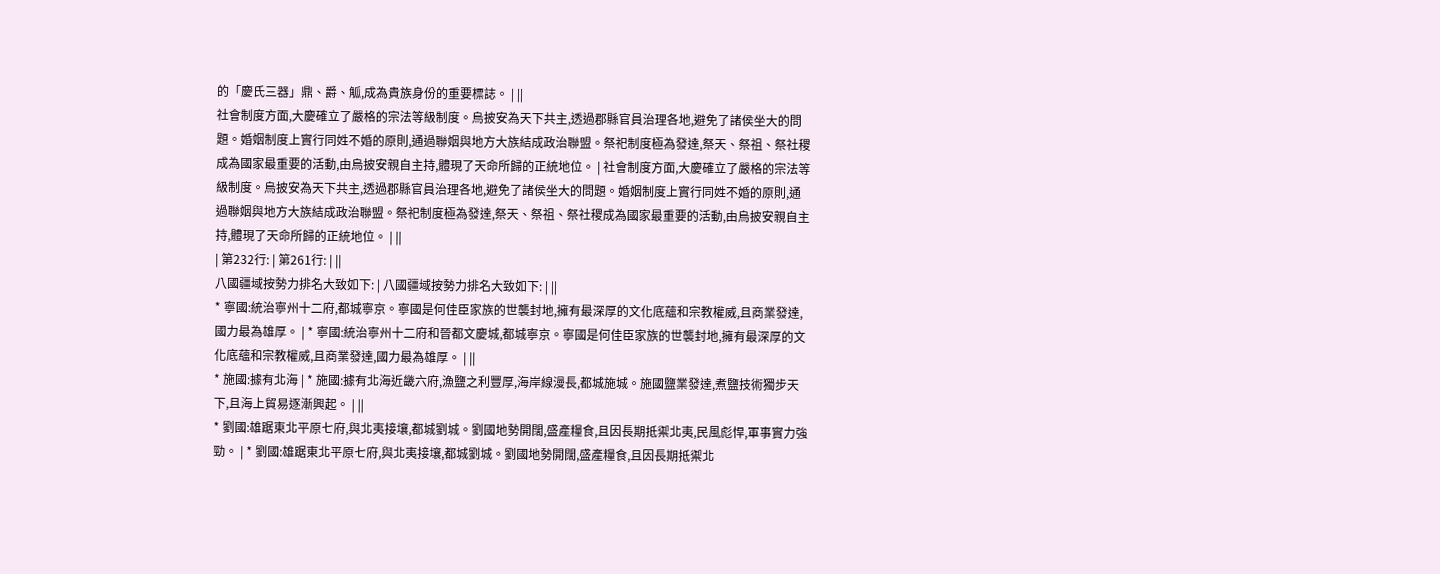的「慶氏三器」鼎、爵、觚,成為貴族身份的重要標誌。 | ||
社會制度方面,大慶確立了嚴格的宗法等級制度。烏披安為天下共主,透過郡縣官員治理各地,避免了諸侯坐大的問題。婚姻制度上實行同姓不婚的原則,通過聯姻與地方大族結成政治聯盟。祭祀制度極為發達,祭天、祭祖、祭社稷成為國家最重要的活動,由烏披安親自主持,體現了天命所歸的正統地位。 | 社會制度方面,大慶確立了嚴格的宗法等級制度。烏披安為天下共主,透過郡縣官員治理各地,避免了諸侯坐大的問題。婚姻制度上實行同姓不婚的原則,通過聯姻與地方大族結成政治聯盟。祭祀制度極為發達,祭天、祭祖、祭社稷成為國家最重要的活動,由烏披安親自主持,體現了天命所歸的正統地位。 | ||
| 第232行: | 第261行: | ||
八國疆域按勢力排名大致如下: | 八國疆域按勢力排名大致如下: | ||
* 寧國:統治寧州十二府,都城寧京。寧國是何佳臣家族的世襲封地,擁有最深厚的文化底蘊和宗教權威,且商業發達,國力最為雄厚。 | * 寧國:統治寧州十二府和晉都文慶城,都城寧京。寧國是何佳臣家族的世襲封地,擁有最深厚的文化底蘊和宗教權威,且商業發達,國力最為雄厚。 | ||
* 施國:據有北海 | * 施國:據有北海近畿六府,漁鹽之利豐厚,海岸線漫長,都城施城。施國鹽業發達,煮鹽技術獨步天下,且海上貿易逐漸興起。 | ||
* 劉國:雄踞東北平原七府,與北夷接壤,都城劉城。劉國地勢開闊,盛產糧食,且因長期抵禦北夷,民風彪悍,軍事實力強勁。 | * 劉國:雄踞東北平原七府,與北夷接壤,都城劉城。劉國地勢開闊,盛產糧食,且因長期抵禦北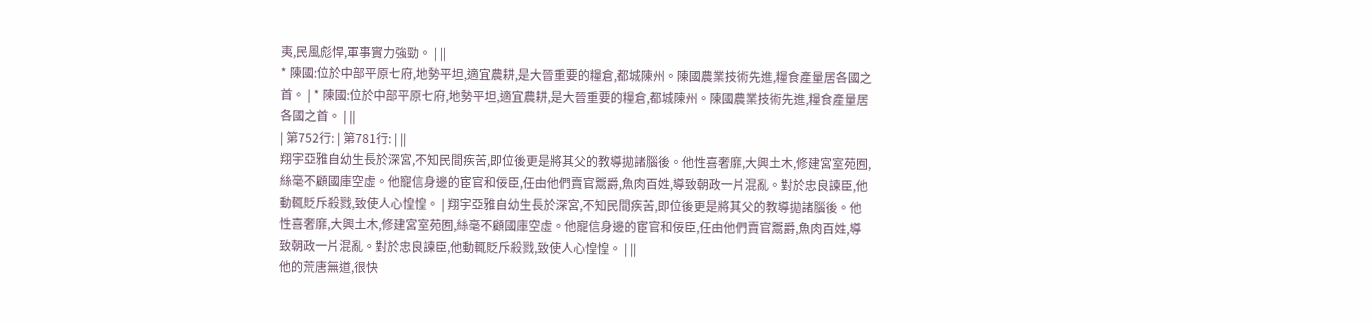夷,民風彪悍,軍事實力強勁。 | ||
* 陳國:位於中部平原七府,地勢平坦,適宜農耕,是大晉重要的糧倉,都城陳州。陳國農業技術先進,糧食產量居各國之首。 | * 陳國:位於中部平原七府,地勢平坦,適宜農耕,是大晉重要的糧倉,都城陳州。陳國農業技術先進,糧食產量居各國之首。 | ||
| 第752行: | 第781行: | ||
翔宇亞雅自幼生長於深宮,不知民間疾苦,即位後更是將其父的教導拋諸腦後。他性喜奢靡,大興土木,修建宮室苑囿,絲毫不顧國庫空虛。他寵信身邊的宦官和佞臣,任由他們賣官鬻爵,魚肉百姓,導致朝政一片混亂。對於忠良諫臣,他動輒貶斥殺戮,致使人心惶惶。 | 翔宇亞雅自幼生長於深宮,不知民間疾苦,即位後更是將其父的教導拋諸腦後。他性喜奢靡,大興土木,修建宮室苑囿,絲毫不顧國庫空虛。他寵信身邊的宦官和佞臣,任由他們賣官鬻爵,魚肉百姓,導致朝政一片混亂。對於忠良諫臣,他動輒貶斥殺戮,致使人心惶惶。 | ||
他的荒唐無道,很快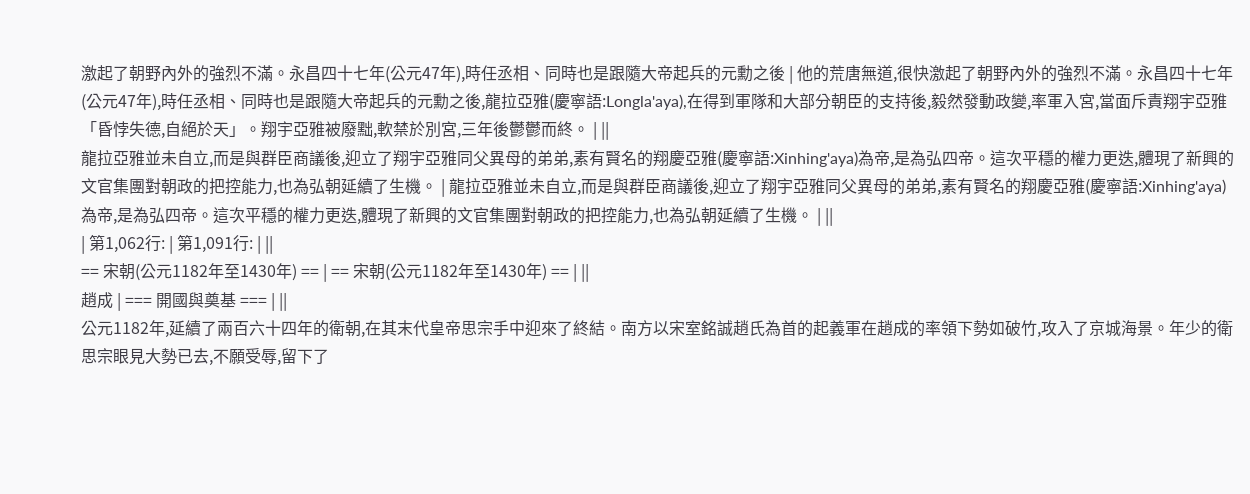激起了朝野內外的強烈不滿。永昌四十七年(公元47年),時任丞相、同時也是跟隨大帝起兵的元勳之後 | 他的荒唐無道,很快激起了朝野內外的強烈不滿。永昌四十七年(公元47年),時任丞相、同時也是跟隨大帝起兵的元勳之後,龍拉亞雅(慶寧語:Longla'aya),在得到軍隊和大部分朝臣的支持後,毅然發動政變,率軍入宮,當面斥責翔宇亞雅「昏悖失德,自絕於天」。翔宇亞雅被廢黜,軟禁於別宮,三年後鬱鬱而終。 | ||
龍拉亞雅並未自立,而是與群臣商議後,迎立了翔宇亞雅同父異母的弟弟,素有賢名的翔慶亞雅(慶寧語:Xinhing'aya)為帝,是為弘四帝。這次平穩的權力更迭,體現了新興的文官集團對朝政的把控能力,也為弘朝延續了生機。 | 龍拉亞雅並未自立,而是與群臣商議後,迎立了翔宇亞雅同父異母的弟弟,素有賢名的翔慶亞雅(慶寧語:Xinhing'aya)為帝,是為弘四帝。這次平穩的權力更迭,體現了新興的文官集團對朝政的把控能力,也為弘朝延續了生機。 | ||
| 第1,062行: | 第1,091行: | ||
== 宋朝(公元1182年至1430年) == | == 宋朝(公元1182年至1430年) == | ||
趙成 | === 開國與奠基 === | ||
公元1182年,延續了兩百六十四年的衛朝,在其末代皇帝思宗手中迎來了終結。南方以宋室銘誠趙氏為首的起義軍在趙成的率領下勢如破竹,攻入了京城海景。年少的衛思宗眼見大勢已去,不願受辱,留下了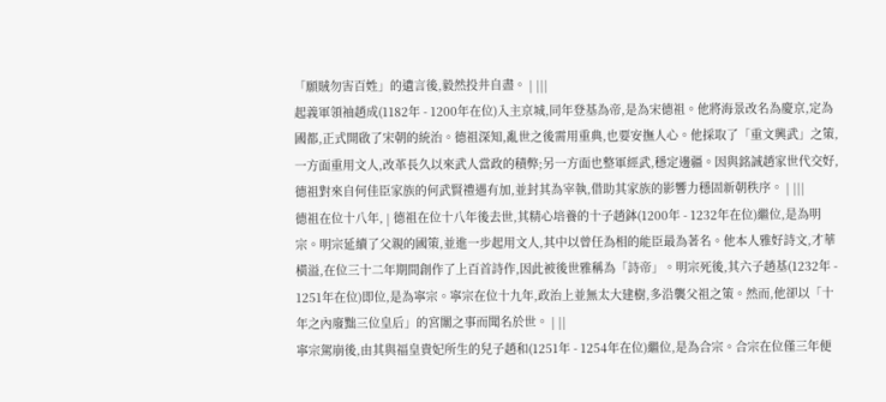「願賊勿害百姓」的遺言後,毅然投井自盡。 | |||
起義軍領袖趙成(1182年 - 1200年在位)入主京城,同年登基為帝,是為宋德祖。他將海景改名為慶京,定為國都,正式開啟了宋朝的統治。德祖深知,亂世之後需用重典,也要安撫人心。他採取了「重文興武」之策,一方面重用文人,改革長久以來武人當政的積弊;另一方面也整軍經武,穩定邊疆。因與銘誠趙家世代交好,德祖對來自何佳臣家族的何武賢禮遇有加,並封其為宰執,借助其家族的影響力穩固新朝秩序。 | |||
德祖在位十八年, | 德祖在位十八年後去世,其精心培養的十子趙鉢(1200年 - 1232年在位)繼位,是為明宗。明宗延續了父親的國策,並進一步起用文人,其中以曾任為相的能臣最為著名。他本人雅好詩文,才華橫溢,在位三十二年期間創作了上百首詩作,因此被後世雅稱為「詩帝」。明宗死後,其六子趙基(1232年 - 1251年在位)即位,是為寧宗。寧宗在位十九年,政治上並無太大建樹,多沿襲父祖之策。然而,他卻以「十年之內廢黜三位皇后」的宮闈之事而聞名於世。 | ||
寧宗駕崩後,由其與福皇貴妃所生的兒子趙和(1251年 - 1254年在位)繼位,是為合宗。合宗在位僅三年便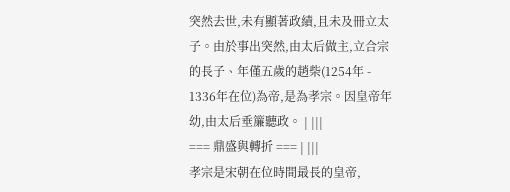突然去世,未有顯著政績,且未及冊立太子。由於事出突然,由太后做主,立合宗的長子、年僅五歲的趙柴(1254年 - 1336年在位)為帝,是為孝宗。因皇帝年幼,由太后垂簾聽政。 | |||
=== 鼎盛與轉折 === | |||
孝宗是宋朝在位時間最長的皇帝,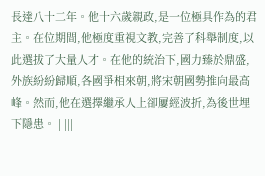長達八十二年。他十六歲親政,是一位極具作為的君主。在位期間,他極度重視文教,完善了科舉制度,以此選拔了大量人才。在他的統治下,國力臻於鼎盛,外族紛紛歸順,各國爭相來朝,將宋朝國勢推向最高峰。然而,他在選擇繼承人上卻屢經波折,為後世埋下隱患。 | |||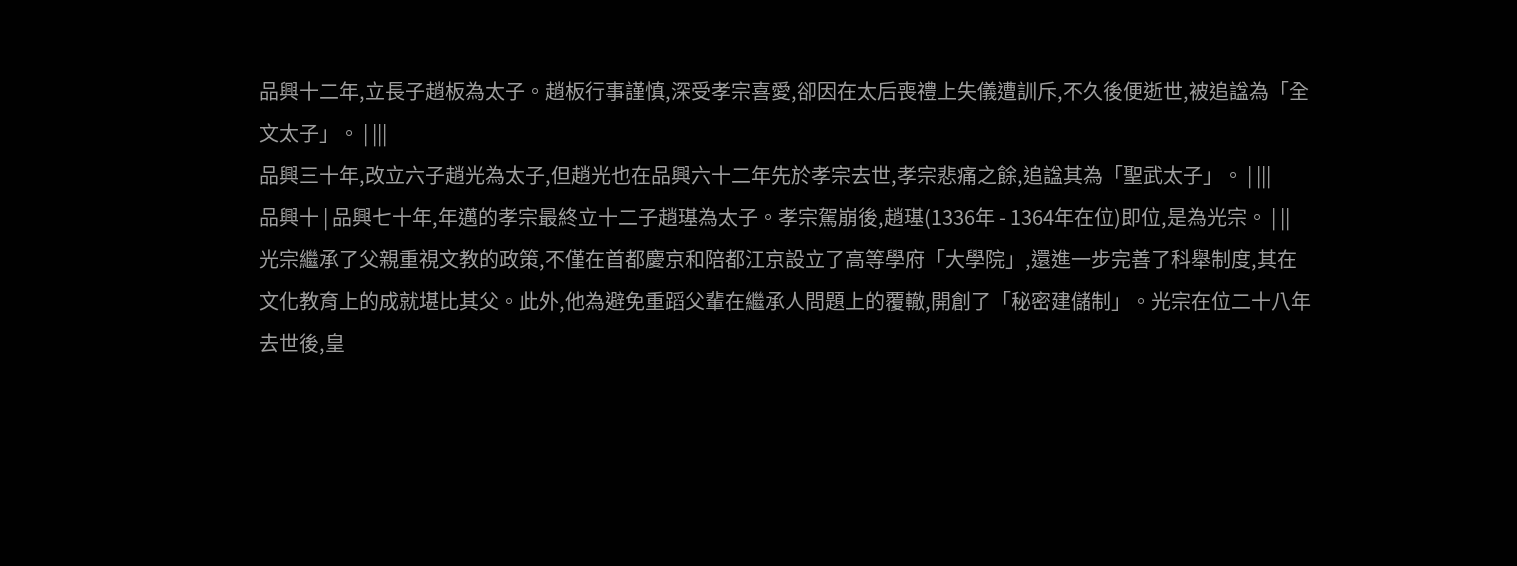品興十二年,立長子趙板為太子。趙板行事謹慎,深受孝宗喜愛,卻因在太后喪禮上失儀遭訓斥,不久後便逝世,被追諡為「全文太子」。 | |||
品興三十年,改立六子趙光為太子,但趙光也在品興六十二年先於孝宗去世,孝宗悲痛之餘,追諡其為「聖武太子」。 | |||
品興十 | 品興七十年,年邁的孝宗最終立十二子趙璂為太子。孝宗駕崩後,趙璂(1336年 - 1364年在位)即位,是為光宗。 | ||
光宗繼承了父親重視文教的政策,不僅在首都慶京和陪都江京設立了高等學府「大學院」,還進一步完善了科舉制度,其在文化教育上的成就堪比其父。此外,他為避免重蹈父輩在繼承人問題上的覆轍,開創了「秘密建儲制」。光宗在位二十八年去世後,皇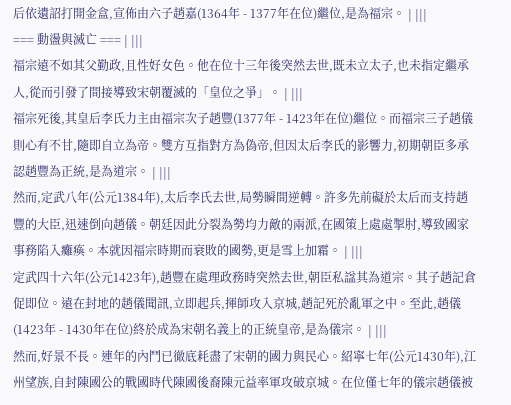后依遺詔打開金盒,宣佈由六子趙嘉(1364年 - 1377年在位)繼位,是為福宗。 | |||
=== 動盪與滅亡 === | |||
福宗遠不如其父勤政,且性好女色。他在位十三年後突然去世,既未立太子,也未指定繼承人,從而引發了間接導致宋朝覆滅的「皇位之爭」。 | |||
福宗死後,其皇后李氏力主由福宗次子趙豐(1377年 - 1423年在位)繼位。而福宗三子趙儀則心有不甘,隨即自立為帝。雙方互指對方為偽帝,但因太后李氏的影響力,初期朝臣多承認趙豐為正統,是為道宗。 | |||
然而,定武八年(公元1384年),太后李氏去世,局勢瞬間逆轉。許多先前礙於太后而支持趙豐的大臣,迅速倒向趙儀。朝廷因此分裂為勢均力敵的兩派,在國策上處處掣肘,導致國家事務陷入癱瘓。本就因福宗時期而衰敗的國勢,更是雪上加霜。 | |||
定武四十六年(公元1423年),趙豐在處理政務時突然去世,朝臣私諡其為道宗。其子趙記倉促即位。遠在封地的趙儀聞訊,立即起兵,揮師攻入京城,趙記死於亂軍之中。至此,趙儀(1423年 - 1430年在位)終於成為宋朝名義上的正統皇帝,是為儀宗。 | |||
然而,好景不長。連年的內鬥已徹底耗盡了宋朝的國力與民心。紹寧七年(公元1430年),江州望族,自封陳國公的戰國時代陳國後裔陳元益率軍攻破京城。在位僅七年的儀宗趙儀被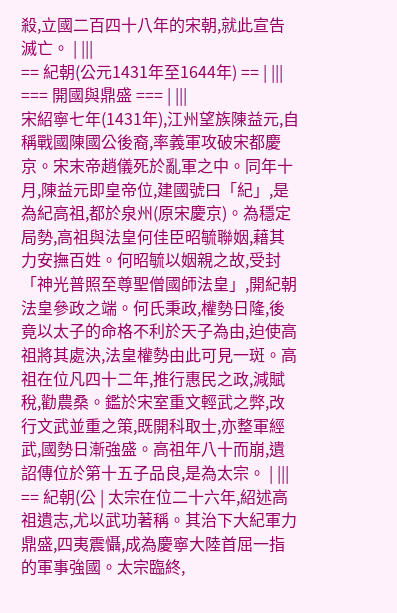殺,立國二百四十八年的宋朝,就此宣告滅亡。 | |||
== 紀朝(公元1431年至1644年) == | |||
=== 開國與鼎盛 === | |||
宋紹寧七年(1431年),江州望族陳益元,自稱戰國陳國公後裔,率義軍攻破宋都慶京。宋末帝趙儀死於亂軍之中。同年十月,陳益元即皇帝位,建國號曰「紀」,是為紀高祖,都於泉州(原宋慶京)。為穩定局勢,高祖與法皇何佳臣昭毓聯姻,藉其力安撫百姓。何昭毓以姻親之故,受封「神光普照至尊聖僧國師法皇」,開紀朝法皇參政之端。何氏秉政,權勢日隆,後竟以太子的命格不利於天子為由,迫使高祖將其處決,法皇權勢由此可見一斑。高祖在位凡四十二年,推行惠民之政,減賦稅,勸農桑。鑑於宋室重文輕武之弊,改行文武並重之策,既開科取士,亦整軍經武,國勢日漸強盛。高祖年八十而崩,遺詔傳位於第十五子品良,是為太宗。 | |||
== 紀朝(公 | 太宗在位二十六年,紹述高祖遺志,尤以武功著稱。其治下大紀軍力鼎盛,四夷震懾,成為慶寧大陸首屈一指的軍事強國。太宗臨終,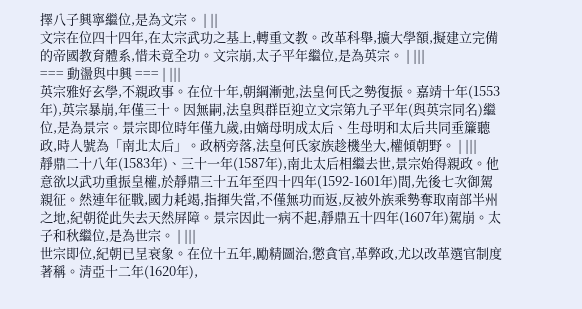擇八子興寧繼位,是為文宗。 | ||
文宗在位四十四年,在太宗武功之基上,轉重文教。改革科舉,擴大學額,擬建立完備的帝國教育體系,惜未竟全功。文宗崩,太子平年繼位,是為英宗。 | |||
=== 動盪與中興 === | |||
英宗雅好玄學,不親政事。在位十年,朝綱漸弛,法皇何氏之勢復振。嘉靖十年(1553年),英宗暴崩,年僅三十。因無嗣,法皇與群臣迎立文宗第九子平年(與英宗同名)繼位,是為景宗。景宗即位時年僅九歲,由嫡母明成太后、生母明和太后共同垂簾聽政,時人號為「南北太后」。政柄旁落,法皇何氏家族趁機坐大,權傾朝野。 | |||
靜鼎二十八年(1583年)、三十一年(1587年),南北太后相繼去世,景宗始得親政。他意欲以武功重振皇權,於靜鼎三十五年至四十四年(1592-1601年)間,先後七次御駕親征。然連年征戰,國力耗竭,指揮失當,不僅無功而返,反被外族乘勢奪取南部半州之地,紀朝從此失去天然屏障。景宗因此一病不起,靜鼎五十四年(1607年)駕崩。太子和秋繼位,是為世宗。 | |||
世宗即位,紀朝已呈衰象。在位十五年,勵精圖治,懲貪官,革弊政,尤以改革選官制度著稱。清亞十二年(1620年),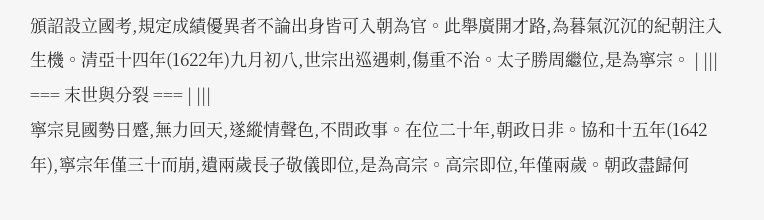頒詔設立國考,規定成績優異者不論出身皆可入朝為官。此舉廣開才路,為暮氣沉沉的紀朝注入生機。清亞十四年(1622年)九月初八,世宗出巡遇刺,傷重不治。太子勝周繼位,是為寧宗。 | |||
=== 末世與分裂 === | |||
寧宗見國勢日蹙,無力回天,遂縱情聲色,不問政事。在位二十年,朝政日非。協和十五年(1642年),寧宗年僅三十而崩,遺兩歲長子敬儀即位,是為高宗。高宗即位,年僅兩歲。朝政盡歸何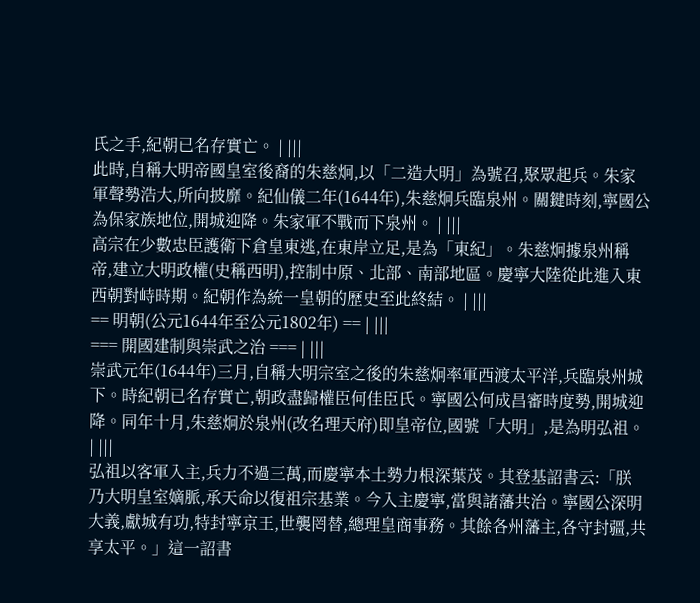氏之手,紀朝已名存實亡。 | |||
此時,自稱大明帝國皇室後裔的朱慈炯,以「二造大明」為號召,聚眾起兵。朱家軍聲勢浩大,所向披靡。紀仙儀二年(1644年),朱慈炯兵臨泉州。關鍵時刻,寧國公為保家族地位,開城迎降。朱家軍不戰而下泉州。 | |||
高宗在少數忠臣護衛下倉皇東逃,在東岸立足,是為「東紀」。朱慈炯據泉州稱帝,建立大明政權(史稱西明),控制中原、北部、南部地區。慶寧大陸從此進入東西朝對峙時期。紀朝作為統一皇朝的歷史至此終結。 | |||
== 明朝(公元1644年至公元1802年) == | |||
=== 開國建制與崇武之治 === | |||
崇武元年(1644年)三月,自稱大明宗室之後的朱慈炯率軍西渡太平洋,兵臨泉州城下。時紀朝已名存實亡,朝政盡歸權臣何佳臣氏。寧國公何成昌審時度勢,開城迎降。同年十月,朱慈炯於泉州(改名理天府)即皇帝位,國號「大明」,是為明弘祖。 | |||
弘祖以客軍入主,兵力不過三萬,而慶寧本土勢力根深葉茂。其登基詔書云:「朕乃大明皇室嫡脈,承天命以復祖宗基業。今入主慶寧,當與諸藩共治。寧國公深明大義,獻城有功,特封寧京王,世襲罔替,總理皇商事務。其餘各州藩主,各守封疆,共享太平。」這一詔書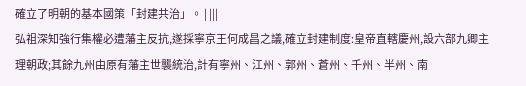確立了明朝的基本國策「封建共治」。 | |||
弘祖深知強行集權必遭藩主反抗,遂採寧京王何成昌之議,確立封建制度:皇帝直轄慶州,設六部九卿主理朝政;其餘九州由原有藩主世襲統治,計有寧州、江州、郭州、蒼州、千州、半州、南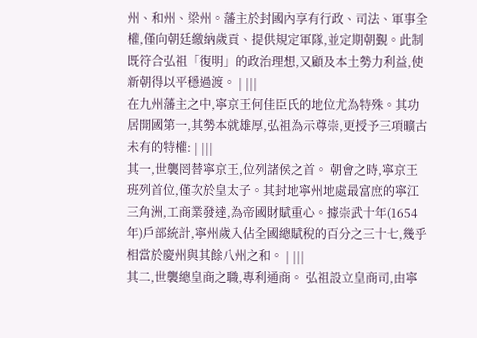州、和州、梁州。藩主於封國內享有行政、司法、軍事全權,僅向朝廷繳納歲貢、提供規定軍隊,並定期朝覲。此制既符合弘祖「復明」的政治理想,又顧及本土勢力利益,使新朝得以平穩過渡。 | |||
在九州藩主之中,寧京王何佳臣氏的地位尤為特殊。其功居開國第一,其勢本就雄厚,弘祖為示尊崇,更授予三項曠古未有的特權: | |||
其一,世襲罔替寧京王,位列諸侯之首。 朝會之時,寧京王班列首位,僅次於皇太子。其封地寧州地處最富庶的寧江三角洲,工商業發達,為帝國財賦重心。據崇武十年(1654年)戶部統計,寧州歲入佔全國總賦稅的百分之三十七,幾乎相當於慶州與其餘八州之和。 | |||
其二,世襲總皇商之職,專利通商。 弘祖設立皇商司,由寧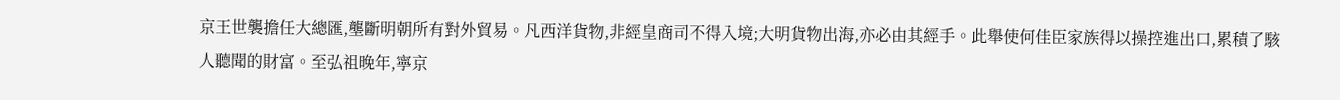京王世襲擔任大總匯,壟斷明朝所有對外貿易。凡西洋貨物,非經皇商司不得入境;大明貨物出海,亦必由其經手。此舉使何佳臣家族得以操控進出口,累積了駭人聽聞的財富。至弘祖晚年,寧京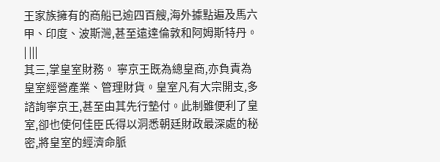王家族擁有的商船已逾四百艘,海外據點遍及馬六甲、印度、波斯灣,甚至遠達倫敦和阿姆斯特丹。 | |||
其三,掌皇室財務。 寧京王既為總皇商,亦負責為皇室經營產業、管理財貨。皇室凡有大宗開支,多諮詢寧京王,甚至由其先行墊付。此制雖便利了皇室,卻也使何佳臣氏得以洞悉朝廷財政最深處的秘密,將皇室的經濟命脈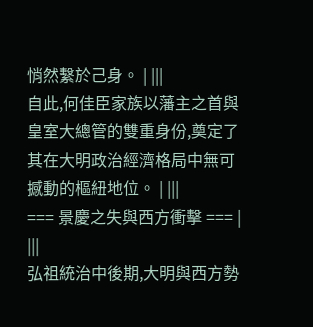悄然繫於己身。 | |||
自此,何佳臣家族以藩主之首與皇室大總管的雙重身份,奠定了其在大明政治經濟格局中無可撼動的樞紐地位。 | |||
=== 景慶之失與西方衝擊 === | |||
弘祖統治中後期,大明與西方勢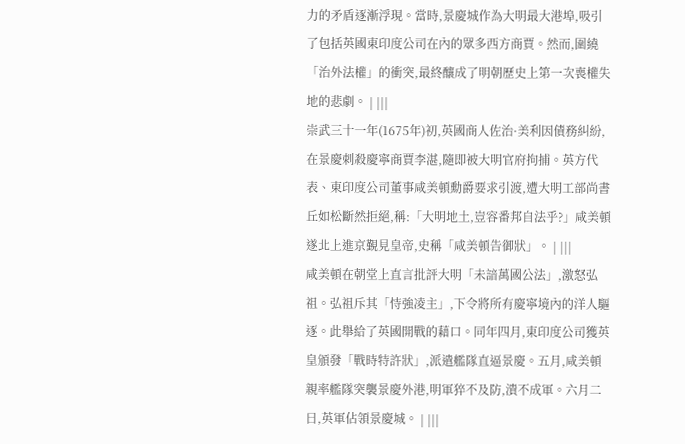力的矛盾逐漸浮現。當時,景慶城作為大明最大港埠,吸引了包括英國東印度公司在內的眾多西方商賈。然而,圍繞「治外法權」的衝突,最終釀成了明朝歷史上第一次喪權失地的悲劇。 | |||
崇武三十一年(1675年)初,英國商人佐治·美利因債務糾紛,在景慶刺殺慶寧商賈李湛,隨即被大明官府拘捕。英方代表、東印度公司董事咸美頓勳爵要求引渡,遭大明工部尚書丘如松斷然拒絕,稱:「大明地土,豈容番邦自法乎?」咸美頓遂北上進京覲見皇帝,史稱「咸美頓告御狀」。 | |||
咸美頓在朝堂上直言批評大明「未諳萬國公法」,激怒弘祖。弘祖斥其「恃強凌主」,下令將所有慶寧境內的洋人驅逐。此舉給了英國開戰的藉口。同年四月,東印度公司獲英皇頒發「戰時特許狀」,派遣艦隊直逼景慶。五月,咸美頓親率艦隊突襲景慶外港,明軍猝不及防,潰不成軍。六月二日,英軍佔領景慶城。 | |||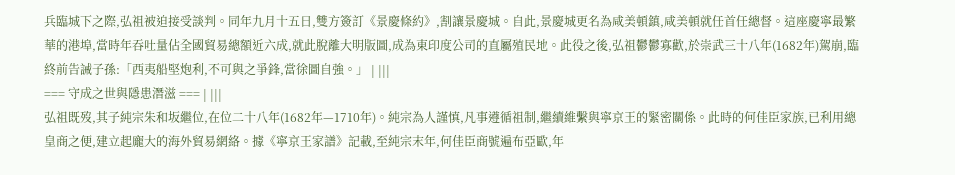兵臨城下之際,弘祖被迫接受談判。同年九月十五日,雙方簽訂《景慶條約》,割讓景慶城。自此,景慶城更名為咸美頓鎮,咸美頓就任首任總督。這座慶寧最繁華的港埠,當時年吞吐量佔全國貿易總額近六成,就此脫離大明版圖,成為東印度公司的直屬殖民地。此役之後,弘祖鬱鬱寡歡,於崇武三十八年(1682年)駕崩,臨終前告誡子孫:「西夷船堅炮利,不可與之爭鋒,當徐圖自強。」 | |||
=== 守成之世與隱患潛滋 === | |||
弘祖既歿,其子純宗朱和坂繼位,在位二十八年(1682年—1710年)。純宗為人謹慎,凡事遵循祖制,繼續維繫與寧京王的緊密關係。此時的何佳臣家族,已利用總皇商之便,建立起龐大的海外貿易網絡。據《寧京王家譜》記載,至純宗末年,何佳臣商號遍布亞歐,年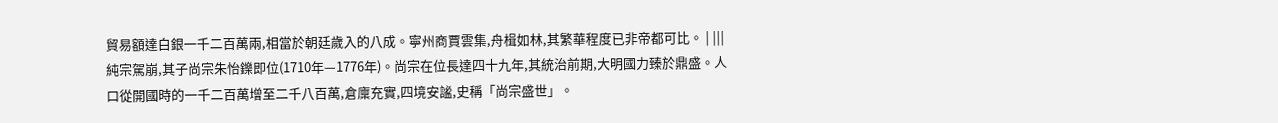貿易額達白銀一千二百萬兩,相當於朝廷歲入的八成。寧州商賈雲集,舟楫如林,其繁華程度已非帝都可比。 | |||
純宗駕崩,其子尚宗朱怡鑠即位(1710年—1776年)。尚宗在位長達四十九年,其統治前期,大明國力臻於鼎盛。人口從開國時的一千二百萬增至二千八百萬,倉廩充實,四境安謐,史稱「尚宗盛世」。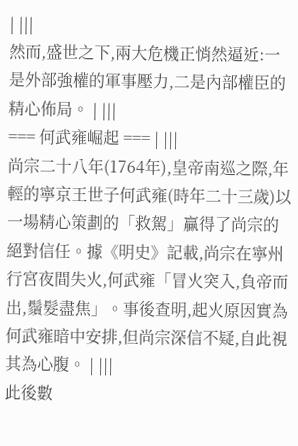| |||
然而,盛世之下,兩大危機正悄然逼近:一是外部強權的軍事壓力,二是內部權臣的精心佈局。 | |||
=== 何武雍崛起 === | |||
尚宗二十八年(1764年),皇帝南巡之際,年輕的寧京王世子何武雍(時年二十三歲)以一場精心策劃的「救駕」贏得了尚宗的絕對信任。據《明史》記載,尚宗在寧州行宮夜間失火,何武雍「冒火突入,負帝而出,鬚髮盡焦」。事後查明,起火原因實為何武雍暗中安排,但尚宗深信不疑,自此視其為心腹。 | |||
此後數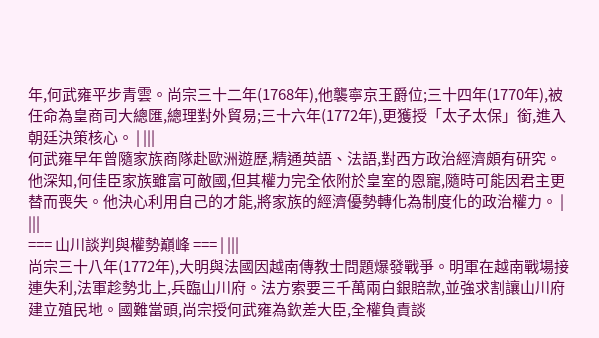年,何武雍平步青雲。尚宗三十二年(1768年),他襲寧京王爵位;三十四年(1770年),被任命為皇商司大總匯,總理對外貿易;三十六年(1772年),更獲授「太子太保」銜,進入朝廷決策核心。 | |||
何武雍早年曾隨家族商隊赴歐洲遊歷,精通英語、法語,對西方政治經濟頗有研究。他深知,何佳臣家族雖富可敵國,但其權力完全依附於皇室的恩寵,隨時可能因君主更替而喪失。他決心利用自己的才能,將家族的經濟優勢轉化為制度化的政治權力。 | |||
=== 山川談判與權勢巔峰 === | |||
尚宗三十八年(1772年),大明與法國因越南傳教士問題爆發戰爭。明軍在越南戰場接連失利,法軍趁勢北上,兵臨山川府。法方索要三千萬兩白銀賠款,並強求割讓山川府建立殖民地。國難當頭,尚宗授何武雍為欽差大臣,全權負責談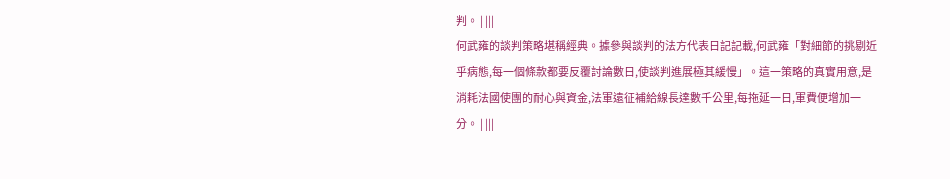判。 | |||
何武雍的談判策略堪稱經典。據參與談判的法方代表日記記載,何武雍「對細節的挑剔近乎病態,每一個條款都要反覆討論數日,使談判進展極其緩慢」。這一策略的真實用意,是消耗法國使團的耐心與資金,法軍遠征補給線長達數千公里,每拖延一日,軍費便增加一分。 | |||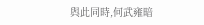與此同時,何武雍暗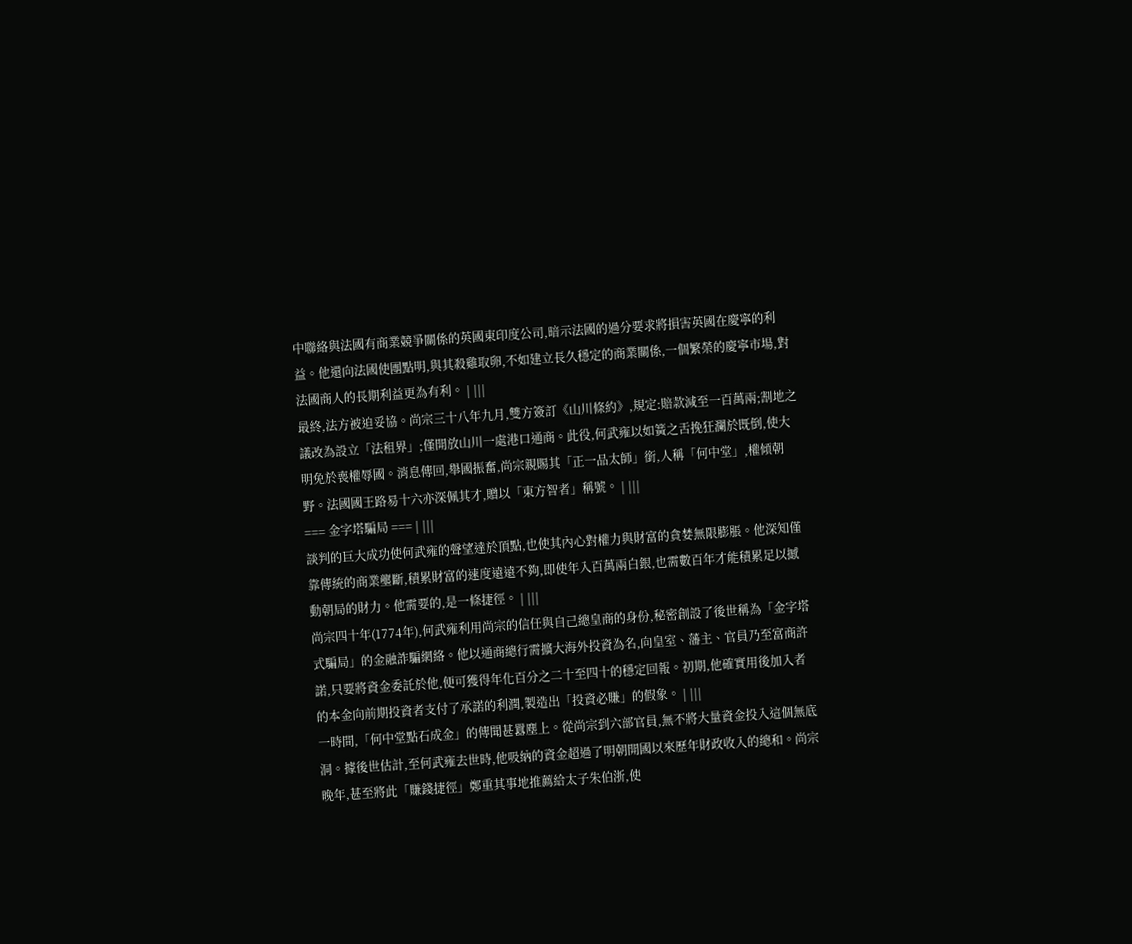中聯絡與法國有商業競爭關係的英國東印度公司,暗示法國的過分要求將損害英國在慶寧的利益。他還向法國使團點明,與其殺雞取卵,不如建立長久穩定的商業關係,一個繁榮的慶寧市場,對法國商人的長期利益更為有利。 | |||
最終,法方被迫妥協。尚宗三十八年九月,雙方簽訂《山川條約》,規定:賠款減至一百萬兩;割地之議改為設立「法租界」;僅開放山川一處港口通商。此役,何武雍以如簧之舌挽狂瀾於既倒,使大明免於喪權辱國。消息傳回,舉國振奮,尚宗親賜其「正一品太師」銜,人稱「何中堂」,權傾朝野。法國國王路易十六亦深佩其才,贈以「東方智者」稱號。 | |||
=== 金字塔騙局 === | |||
談判的巨大成功使何武雍的聲望達於頂點,也使其內心對權力與財富的貪婪無限膨脹。他深知僅靠傳統的商業壟斷,積累財富的速度遠遠不夠,即使年入百萬兩白銀,也需數百年才能積累足以撼動朝局的財力。他需要的,是一條捷徑。 | |||
尚宗四十年(1774年),何武雍利用尚宗的信任與自己總皇商的身份,秘密創設了後世稱為「金字塔式騙局」的金融詐騙網絡。他以通商總行需擴大海外投資為名,向皇室、藩主、官員乃至富商許諾,只要將資金委託於他,便可獲得年化百分之二十至四十的穩定回報。初期,他確實用後加入者的本金向前期投資者支付了承諾的利潤,製造出「投資必賺」的假象。 | |||
一時間,「何中堂點石成金」的傳聞甚囂塵上。從尚宗到六部官員,無不將大量資金投入這個無底洞。據後世估計,至何武雍去世時,他吸納的資金超過了明朝開國以來歷年財政收入的總和。尚宗晚年,甚至將此「賺錢捷徑」鄭重其事地推薦給太子朱伯浙,使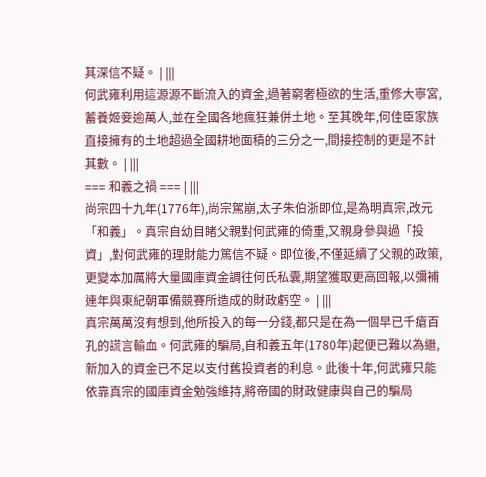其深信不疑。 | |||
何武雍利用這源源不斷流入的資金,過著窮奢極欲的生活,重修大寧宮,蓄養姬妾逾萬人,並在全國各地瘋狂兼併土地。至其晚年,何佳臣家族直接擁有的土地超過全國耕地面積的三分之一,間接控制的更是不計其數。 | |||
=== 和義之禍 === | |||
尚宗四十九年(1776年),尚宗駕崩,太子朱伯浙即位,是為明真宗,改元「和義」。真宗自幼目睹父親對何武雍的倚重,又親身參與過「投資」,對何武雍的理財能力篤信不疑。即位後,不僅延續了父親的政策,更變本加厲將大量國庫資金調往何氏私囊,期望獲取更高回報,以彌補連年與東紀朝軍備競賽所造成的財政虧空。 | |||
真宗萬萬沒有想到,他所投入的每一分錢,都只是在為一個早已千瘡百孔的謊言輸血。何武雍的騙局,自和義五年(1780年)起便已難以為繼,新加入的資金已不足以支付舊投資者的利息。此後十年,何武雍只能依靠真宗的國庫資金勉強維持,將帝國的財政健康與自己的騙局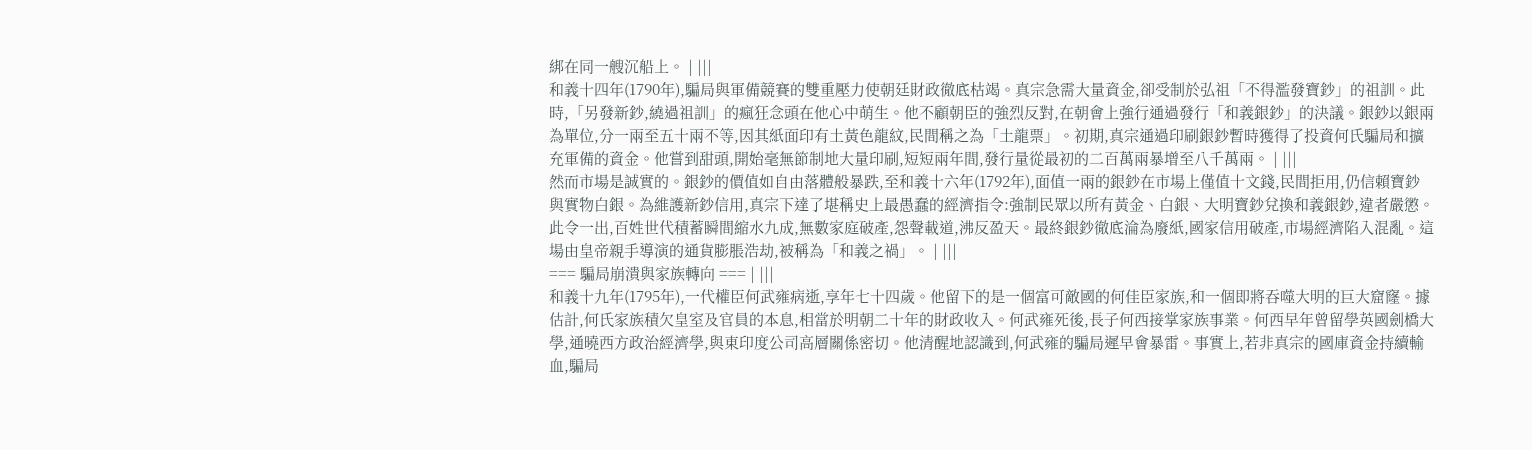綁在同一艘沉船上。 | |||
和義十四年(1790年),騙局與軍備競賽的雙重壓力使朝廷財政徹底枯竭。真宗急需大量資金,卻受制於弘祖「不得濫發寶鈔」的祖訓。此時,「另發新鈔,繞過祖訓」的瘋狂念頭在他心中萌生。他不顧朝臣的強烈反對,在朝會上強行通過發行「和義銀鈔」的決議。銀鈔以銀兩為單位,分一兩至五十兩不等,因其紙面印有土黃色龍紋,民間稱之為「土龍票」。初期,真宗通過印刷銀鈔暫時獲得了投資何氏騙局和擴充軍備的資金。他嘗到甜頭,開始毫無節制地大量印刷,短短兩年間,發行量從最初的二百萬兩暴增至八千萬兩。 | |||
然而市場是誠實的。銀鈔的價值如自由落體般暴跌,至和義十六年(1792年),面值一兩的銀鈔在市場上僅值十文錢,民間拒用,仍信賴寶鈔與實物白銀。為維護新鈔信用,真宗下達了堪稱史上最愚蠢的經濟指令:強制民眾以所有黃金、白銀、大明寶鈔兌換和義銀鈔,違者嚴懲。此令一出,百姓世代積蓄瞬間縮水九成,無數家庭破產,怨聲載道,沸反盈天。最終銀鈔徹底淪為廢紙,國家信用破產,市場經濟陷入混亂。這場由皇帝親手導演的通貨膨脹浩劫,被稱為「和義之禍」。 | |||
=== 騙局崩潰與家族轉向 === | |||
和義十九年(1795年),一代權臣何武雍病逝,享年七十四歲。他留下的是一個富可敵國的何佳臣家族,和一個即將吞噬大明的巨大窟窿。據估計,何氏家族積欠皇室及官員的本息,相當於明朝二十年的財政收入。何武雍死後,長子何西接掌家族事業。何西早年曾留學英國劍橋大學,通曉西方政治經濟學,與東印度公司高層關係密切。他清醒地認識到,何武雍的騙局遲早會暴雷。事實上,若非真宗的國庫資金持續輸血,騙局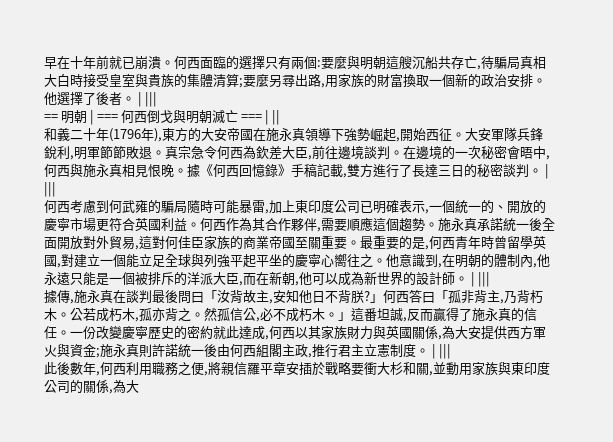早在十年前就已崩潰。何西面臨的選擇只有兩個:要麼與明朝這艘沉船共存亡,待騙局真相大白時接受皇室與貴族的集體清算;要麼另尋出路,用家族的財富換取一個新的政治安排。他選擇了後者。 | |||
== 明朝 | === 何西倒戈與明朝滅亡 === | ||
和義二十年(1796年),東方的大安帝國在施永真領導下強勢崛起,開始西征。大安軍隊兵鋒銳利,明軍節節敗退。真宗急令何西為欽差大臣,前往邊境談判。在邊境的一次秘密會晤中,何西與施永真相見恨晚。據《何西回憶錄》手稿記載,雙方進行了長達三日的秘密談判。 | |||
何西考慮到何武雍的騙局隨時可能暴雷,加上東印度公司已明確表示,一個統一的、開放的慶寧市場更符合英國利益。何西作為其合作夥伴,需要順應這個趨勢。施永真承諾統一後全面開放對外貿易,這對何佳臣家族的商業帝國至關重要。最重要的是,何西青年時曾留學英國,對建立一個能立足全球與列強平起平坐的慶寧心嚮往之。他意識到,在明朝的體制內,他永遠只能是一個被排斥的洋派大臣,而在新朝,他可以成為新世界的設計師。 | |||
據傳,施永真在談判最後問曰「汝背故主,安知他日不背朕?」何西答曰「孤非背主,乃背朽木。公若成朽木,孤亦背之。然孤信公,必不成朽木。」這番坦誠,反而贏得了施永真的信任。一份改變慶寧歷史的密約就此達成,何西以其家族財力與英國關係,為大安提供西方軍火與資金;施永真則許諾統一後由何西組閣主政,推行君主立憲制度。 | |||
此後數年,何西利用職務之便,將親信羅平章安插於戰略要衝大杉和關,並動用家族與東印度公司的關係,為大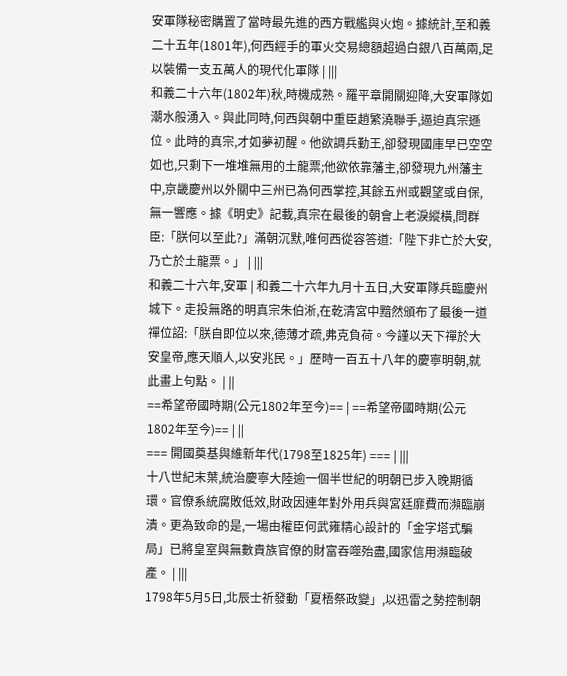安軍隊秘密購置了當時最先進的西方戰艦與火炮。據統計,至和義二十五年(1801年),何西經手的軍火交易總額超過白銀八百萬兩,足以裝備一支五萬人的現代化軍隊 | |||
和義二十六年(1802年)秋,時機成熟。羅平章開關迎降,大安軍隊如潮水般湧入。與此同時,何西與朝中重臣趙繁澆聯手,逼迫真宗遜位。此時的真宗,才如夢初醒。他欲調兵勤王,卻發現國庫早已空空如也,只剩下一堆堆無用的土龍票;他欲依靠藩主,卻發現九州藩主中,京畿慶州以外關中三州已為何西掌控,其餘五州或觀望或自保,無一響應。據《明史》記載,真宗在最後的朝會上老淚縱橫,問群臣:「朕何以至此?」滿朝沉默,唯何西從容答道:「陛下非亡於大安,乃亡於土龍票。」 | |||
和義二十六年,安軍 | 和義二十六年九月十五日,大安軍隊兵臨慶州城下。走投無路的明真宗朱伯淅,在乾清宮中黯然頒布了最後一道禪位詔:「朕自即位以來,德薄才疏,弗克負荷。今謹以天下禪於大安皇帝,應天順人,以安兆民。」歷時一百五十八年的慶寧明朝,就此畫上句點。 | ||
==希望帝國時期(公元1802年至今)== | ==希望帝國時期(公元1802年至今)== | ||
=== 開國奠基與維新年代(1798至1825年) === | |||
十八世紀末葉,統治慶寧大陸逾一個半世紀的明朝已步入晚期循環。官僚系統腐敗低效,財政因連年對外用兵與宮廷靡費而瀕臨崩潰。更為致命的是,一場由權臣何武雍精心設計的「金字塔式騙局」已將皇室與無數貴族官僚的財富吞噬殆盡,國家信用瀕臨破產。 | |||
1798年5月5日,北辰士祈發動「夏梧祭政變」,以迅雷之勢控制朝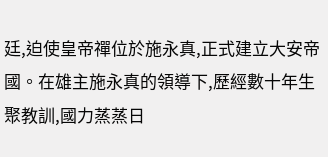廷,迫使皇帝禪位於施永真,正式建立大安帝國。在雄主施永真的領導下,歷經數十年生聚教訓,國力蒸蒸日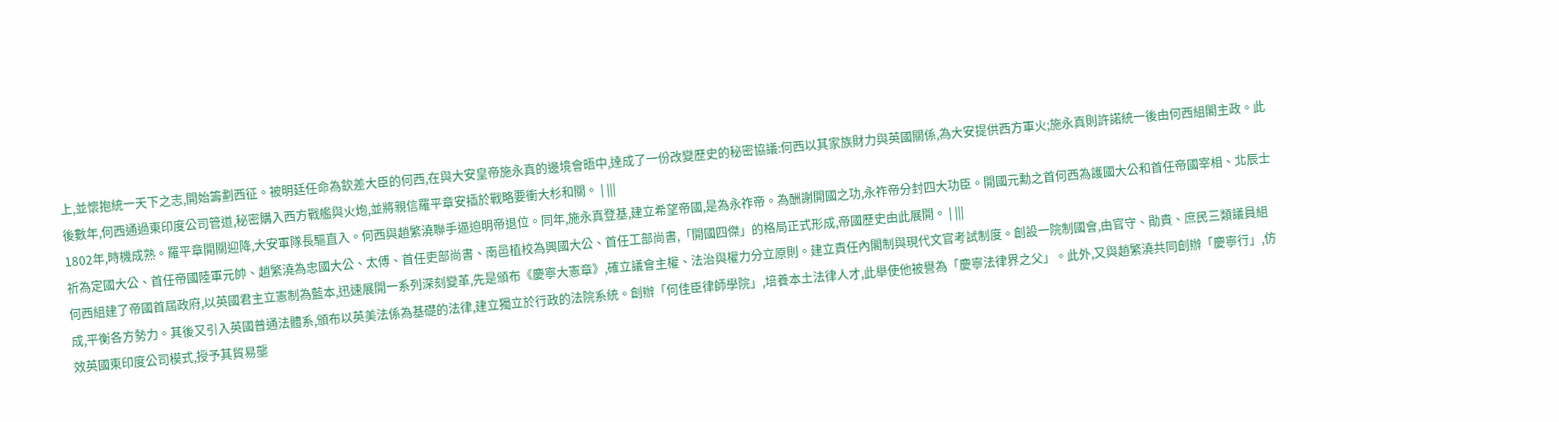上,並懷抱統一天下之志,開始籌劃西征。被明廷任命為欽差大臣的何西,在與大安皇帝施永真的邊境會晤中,達成了一份改變歷史的秘密協議:何西以其家族財力與英國關係,為大安提供西方軍火;施永真則許諾統一後由何西組閣主政。此後數年,何西通過東印度公司管道,秘密購入西方戰艦與火炮,並將親信羅平章安插於戰略要衝大杉和關。 | |||
1802年,時機成熟。羅平章開關迎降,大安軍隊長驅直入。何西與趙繁澆聯手逼迫明帝退位。同年,施永真登基,建立希望帝國,是為永祚帝。為酬謝開國之功,永祚帝分封四大功臣。開國元勳之首何西為護國大公和首任帝國宰相、北辰士祈為定國大公、首任帝國陸軍元帥、趙繁澆為忠國大公、太傅、首任吏部尚書、南邑植校為興國大公、首任工部尚書,「開國四傑」的格局正式形成,帝國歷史由此展開。 | |||
何西組建了帝國首屆政府,以英國君主立憲制為藍本,迅速展開一系列深刻變革,先是頒布《慶寧大憲章》,確立議會主權、法治與權力分立原則。建立責任內閣制與現代文官考試制度。創設一院制國會,由官守、勛貴、庶民三類議員組成,平衡各方勢力。其後又引入英國普通法體系,頒布以英美法係為基礎的法律,建立獨立於行政的法院系統。創辦「何佳臣律師學院」,培養本土法律人才,此舉使他被譽為「慶寧法律界之父」。此外,又與趙繁澆共同創辦「慶寧行」,仿效英國東印度公司模式,授予其貿易壟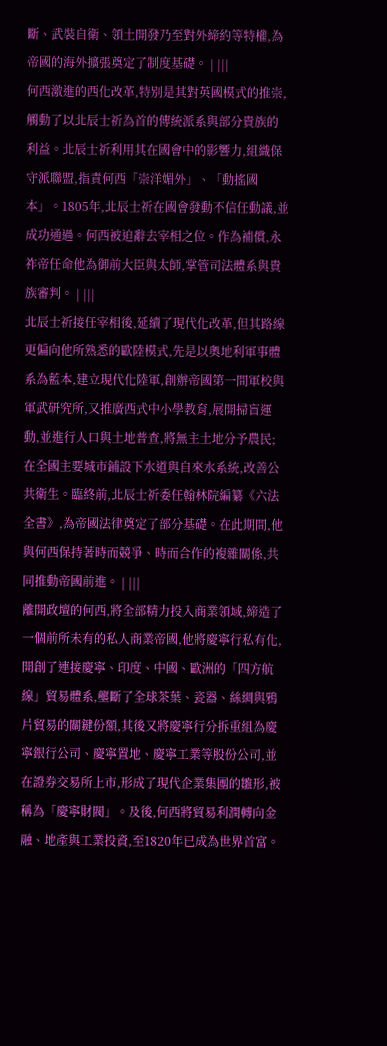斷、武裝自衛、領土開發乃至對外締約等特權,為帝國的海外擴張奠定了制度基礎。 | |||
何西激進的西化改革,特別是其對英國模式的推崇,觸動了以北辰士祈為首的傳統派系與部分貴族的利益。北辰士祈利用其在國會中的影響力,組織保守派聯盟,指責何西「崇洋媚外」、「動搖國本」。1805年,北辰士祈在國會發動不信任動議,並成功通過。何西被迫辭去宰相之位。作為補償,永祚帝任命他為御前大臣與太師,掌管司法體系與貴族審判。 | |||
北辰士祈接任宰相後,延續了現代化改革,但其路線更偏向他所熟悉的歐陸模式,先是以奧地利軍事體系為藍本,建立現代化陸軍,創辦帝國第一間軍校與軍武研究所,又推廣西式中小學教育,展開掃盲運動,並進行人口與土地普查,將無主土地分予農民;在全國主要城市鋪設下水道與自來水系統,改善公共衛生。臨終前,北辰士祈委任翰林院編纂《六法全書》,為帝國法律奠定了部分基礎。在此期間,他與何西保持著時而競爭、時而合作的複雜關係,共同推動帝國前進。 | |||
離開政壇的何西,將全部精力投入商業領域,締造了一個前所未有的私人商業帝國,他將慶寧行私有化,開創了連接慶寧、印度、中國、歐洲的「四方航線」貿易體系,壟斷了全球茶葉、瓷器、絲綢與鴉片貿易的關鍵份額,其後又將慶寧行分拆重組為慶寧銀行公司、慶寧置地、慶寧工業等股份公司,並在證券交易所上市,形成了現代企業集團的雛形,被稱為「慶寧財閥」。及後,何西將貿易利潤轉向金融、地產與工業投資,至1820年已成為世界首富。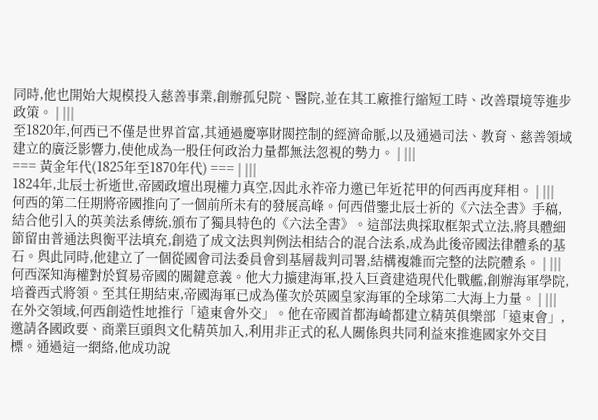同時,他也開始大規模投入慈善事業,創辦孤兒院、醫院,並在其工廠推行縮短工時、改善環境等進步政策。 | |||
至1820年,何西已不僅是世界首富,其通過慶寧財閥控制的經濟命脈,以及通過司法、教育、慈善領域建立的廣泛影響力,使他成為一股任何政治力量都無法忽視的勢力。 | |||
=== 黃金年代(1825年至1870年代) === | |||
1824年,北辰士祈逝世,帝國政壇出現權力真空,因此永祚帝力邀已年近花甲的何西再度拜相。 | |||
何西的第二任期將帝國推向了一個前所未有的發展高峰。何西借鑒北辰士祈的《六法全書》手稿,結合他引入的英美法系傳統,頒布了獨具特色的《六法全書》。這部法典採取框架式立法,將具體細節留由普通法與衡平法填充,創造了成文法與判例法相結合的混合法系,成為此後帝國法律體系的基石。與此同時,他建立了一個從國會司法委員會到基層裁判司署,結構複雜而完整的法院體系。 | |||
何西深知海權對於貿易帝國的關鍵意義。他大力擴建海軍,投入巨資建造現代化戰艦,創辦海軍學院,培養西式將領。至其任期結束,帝國海軍已成為僅次於英國皇家海軍的全球第二大海上力量。 | |||
在外交領域,何西創造性地推行「遠東會外交」。他在帝國首都海崎都建立精英俱樂部「遠東會」,邀請各國政要、商業巨頭與文化精英加入,利用非正式的私人關係與共同利益來推進國家外交目標。通過這一網絡,他成功說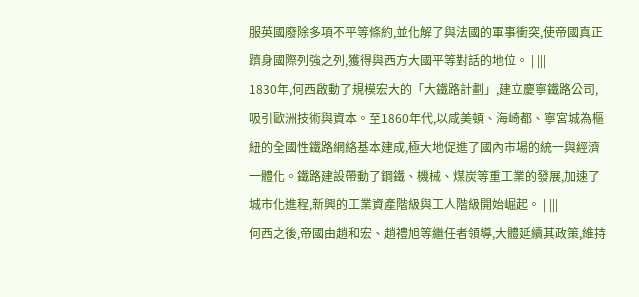服英國廢除多項不平等條約,並化解了與法國的軍事衝突,使帝國真正躋身國際列強之列,獲得與西方大國平等對話的地位。 | |||
1830年,何西啟動了規模宏大的「大鐵路計劃」,建立慶寧鐵路公司,吸引歐洲技術與資本。至1860年代,以咸美頓、海崎都、寧宮城為樞紐的全國性鐵路網絡基本建成,極大地促進了國內市場的統一與經濟一體化。鐵路建設帶動了鋼鐵、機械、煤炭等重工業的發展,加速了城市化進程,新興的工業資產階級與工人階級開始崛起。 | |||
何西之後,帝國由趙和宏、趙禮旭等繼任者領導,大體延續其政策,維持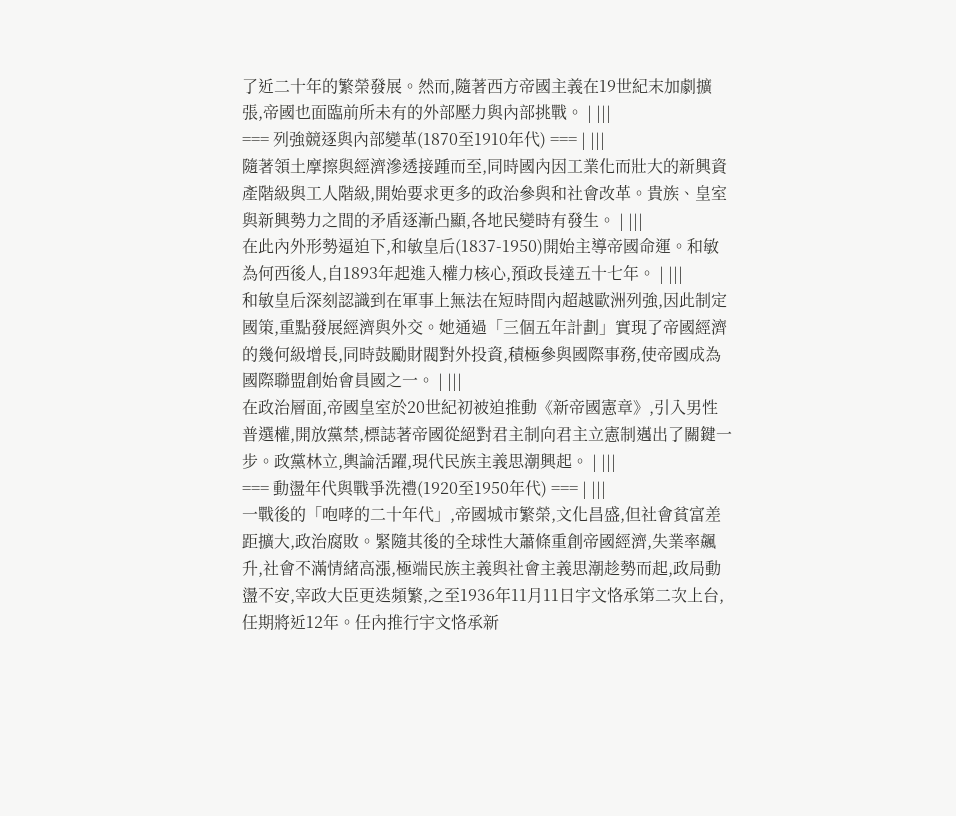了近二十年的繁榮發展。然而,隨著西方帝國主義在19世紀末加劇擴張,帝國也面臨前所未有的外部壓力與內部挑戰。 | |||
=== 列強競逐與內部變革(1870至1910年代) === | |||
隨著領土摩擦與經濟滲透接踵而至,同時國內因工業化而壯大的新興資產階級與工人階級,開始要求更多的政治參與和社會改革。貴族、皇室與新興勢力之間的矛盾逐漸凸顯,各地民變時有發生。 | |||
在此內外形勢逼迫下,和敏皇后(1837-1950)開始主導帝國命運。和敏為何西後人,自1893年起進入權力核心,預政長達五十七年。 | |||
和敏皇后深刻認識到在軍事上無法在短時間內超越歐洲列強,因此制定國策,重點發展經濟與外交。她通過「三個五年計劃」實現了帝國經濟的幾何級增長,同時鼓勵財閥對外投資,積極參與國際事務,使帝國成為國際聯盟創始會員國之一。 | |||
在政治層面,帝國皇室於20世紀初被迫推動《新帝國憲章》,引入男性普選權,開放黨禁,標誌著帝國從絕對君主制向君主立憲制邁出了關鍵一步。政黨林立,輿論活躍,現代民族主義思潮興起。 | |||
=== 動盪年代與戰爭洗禮(1920至1950年代) === | |||
一戰後的「咆哮的二十年代」,帝國城市繁榮,文化昌盛,但社會貧富差距擴大,政治腐敗。緊隨其後的全球性大蕭條重創帝國經濟,失業率飆升,社會不滿情緒高漲,極端民族主義與社會主義思潮趁勢而起,政局動盪不安,宰政大臣更迭頻繁,之至1936年11月11日宇文恪承第二次上台,任期將近12年。任內推行宇文恪承新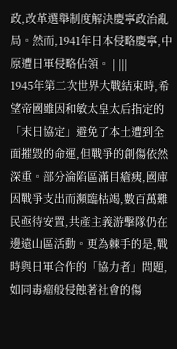政,改革選舉制度解決慶寧政治亂局。然而,1941年日本侵略慶寧,中原遭日軍侵略佔領。 | |||
1945年第二次世界大戰結束時,希望帝國雖因和敏太皇太后指定的「末日協定」避免了本土遭到全面摧毀的命運,但戰爭的創傷依然深重。部分淪陷區滿目瘡痍,國庫因戰爭支出而瀕臨枯竭,數百萬難民亟待安置,共產主義游擊隊仍在邊遠山區活動。更為棘手的是,戰時與日軍合作的「協力者」問題,如同毒瘤般侵蝕著社會的傷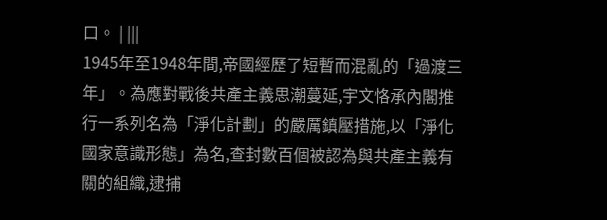口。 | |||
1945年至1948年間,帝國經歷了短暫而混亂的「過渡三年」。為應對戰後共產主義思潮蔓延,宇文恪承內閣推行一系列名為「淨化計劃」的嚴厲鎮壓措施,以「淨化國家意識形態」為名,查封數百個被認為與共產主義有關的組織,逮捕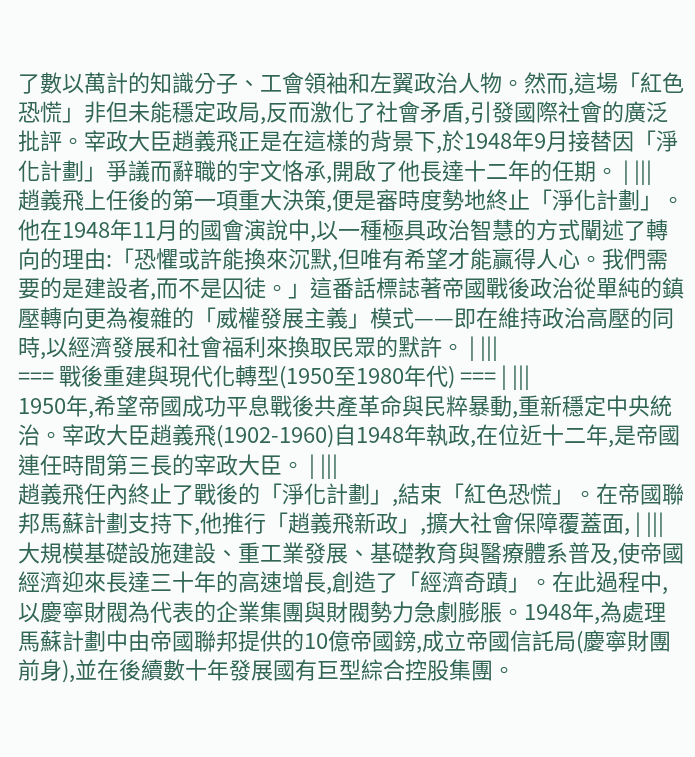了數以萬計的知識分子、工會領袖和左翼政治人物。然而,這場「紅色恐慌」非但未能穩定政局,反而激化了社會矛盾,引發國際社會的廣泛批評。宰政大臣趙義飛正是在這樣的背景下,於1948年9月接替因「淨化計劃」爭議而辭職的宇文恪承,開啟了他長達十二年的任期。 | |||
趙義飛上任後的第一項重大決策,便是審時度勢地終止「淨化計劃」。他在1948年11月的國會演說中,以一種極具政治智慧的方式闡述了轉向的理由:「恐懼或許能換來沉默,但唯有希望才能贏得人心。我們需要的是建設者,而不是囚徒。」這番話標誌著帝國戰後政治從單純的鎮壓轉向更為複雜的「威權發展主義」模式——即在維持政治高壓的同時,以經濟發展和社會福利來換取民眾的默許。 | |||
=== 戰後重建與現代化轉型(1950至1980年代) === | |||
1950年,希望帝國成功平息戰後共產革命與民粹暴動,重新穩定中央統治。宰政大臣趙義飛(1902-1960)自1948年執政,在位近十二年,是帝國連任時間第三長的宰政大臣。 | |||
趙義飛任內終止了戰後的「淨化計劃」,結束「紅色恐慌」。在帝國聯邦馬蘇計劃支持下,他推行「趙義飛新政」,擴大社會保障覆蓋面, | |||
大規模基礎設施建設、重工業發展、基礎教育與醫療體系普及,使帝國經濟迎來長達三十年的高速增長,創造了「經濟奇蹟」。在此過程中,以慶寧財閥為代表的企業集團與財閥勢力急劇膨脹。1948年,為處理馬蘇計劃中由帝國聯邦提供的10億帝國鎊,成立帝國信託局(慶寧財團前身),並在後續數十年發展國有巨型綜合控股集團。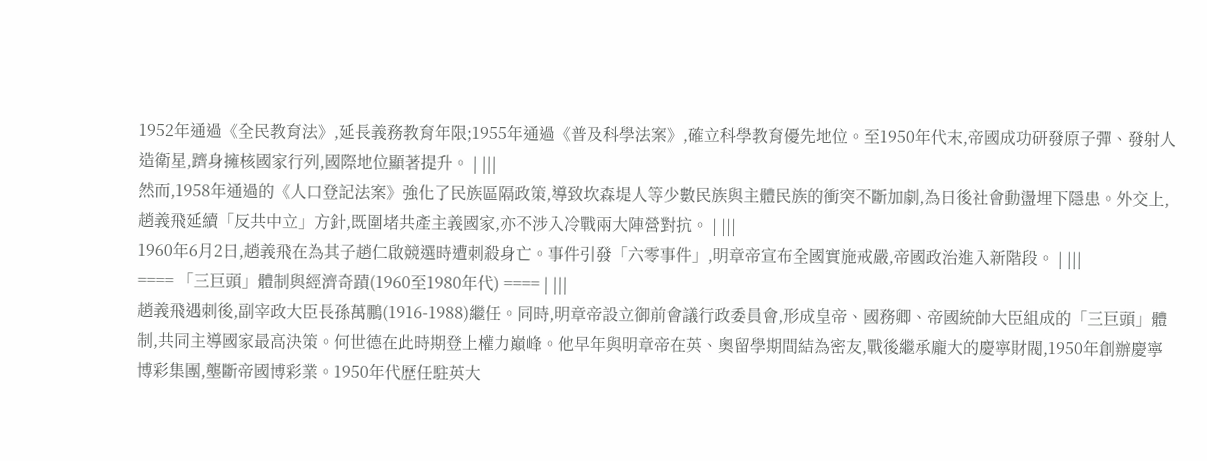1952年通過《全民教育法》,延長義務教育年限;1955年通過《普及科學法案》,確立科學教育優先地位。至1950年代末,帝國成功研發原子彈、發射人造衛星,躋身擁核國家行列,國際地位顯著提升。 | |||
然而,1958年通過的《人口登記法案》強化了民族區隔政策,導致坎森堤人等少數民族與主體民族的衝突不斷加劇,為日後社會動盪埋下隱患。外交上,趙義飛延續「反共中立」方針,既圍堵共產主義國家,亦不涉入冷戰兩大陣營對抗。 | |||
1960年6月2日,趙義飛在為其子趙仁啟競選時遭刺殺身亡。事件引發「六零事件」,明章帝宣布全國實施戒嚴,帝國政治進入新階段。 | |||
==== 「三巨頭」體制與經濟奇蹟(1960至1980年代) ==== | |||
趙義飛遇刺後,副宰政大臣長孫萬鵬(1916-1988)繼任。同時,明章帝設立御前會議行政委員會,形成皇帝、國務卿、帝國統帥大臣組成的「三巨頭」體制,共同主導國家最高決策。何世德在此時期登上權力巔峰。他早年與明章帝在英、奧留學期間結為密友,戰後繼承龐大的慶寧財閥,1950年創辦慶寧博彩集團,壟斷帝國博彩業。1950年代歷任駐英大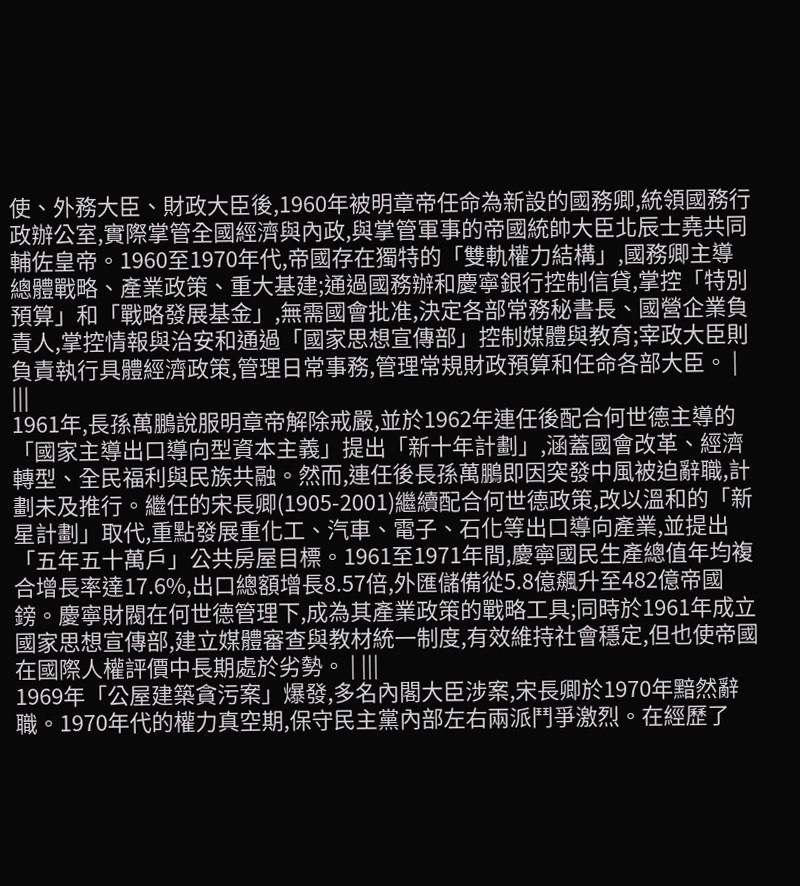使、外務大臣、財政大臣後,1960年被明章帝任命為新設的國務卿,統領國務行政辦公室,實際掌管全國經濟與內政,與掌管軍事的帝國統帥大臣北辰士堯共同輔佐皇帝。1960至1970年代,帝國存在獨特的「雙軌權力結構」,國務卿主導總體戰略、產業政策、重大基建;通過國務辦和慶寧銀行控制信貸,掌控「特別預算」和「戰略發展基金」,無需國會批准,決定各部常務秘書長、國營企業負責人,掌控情報與治安和通過「國家思想宣傳部」控制媒體與教育;宰政大臣則負責執行具體經濟政策,管理日常事務,管理常規財政預算和任命各部大臣。 | |||
1961年,長孫萬鵬說服明章帝解除戒嚴,並於1962年連任後配合何世德主導的「國家主導出口導向型資本主義」提出「新十年計劃」,涵蓋國會改革、經濟轉型、全民福利與民族共融。然而,連任後長孫萬鵬即因突發中風被迫辭職,計劃未及推行。繼任的宋長卿(1905-2001)繼續配合何世德政策,改以溫和的「新星計劃」取代,重點發展重化工、汽車、電子、石化等出口導向產業,並提出「五年五十萬戶」公共房屋目標。1961至1971年間,慶寧國民生產總值年均複合增長率達17.6%,出口總額增長8.57倍,外匯儲備從5.8億飆升至482億帝國鎊。慶寧財閥在何世德管理下,成為其產業政策的戰略工具;同時於1961年成立國家思想宣傳部,建立媒體審查與教材統一制度,有效維持社會穩定,但也使帝國在國際人權評價中長期處於劣勢。 | |||
1969年「公屋建築貪污案」爆發,多名內閣大臣涉案,宋長卿於1970年黯然辭職。1970年代的權力真空期,保守民主黨內部左右兩派鬥爭激烈。在經歷了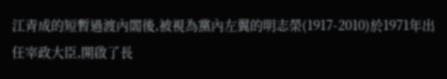江青成的短暫過渡內閣後,被視為黨內左翼的明志榮(1917-2010)於1971年出任宰政大臣,開啟了長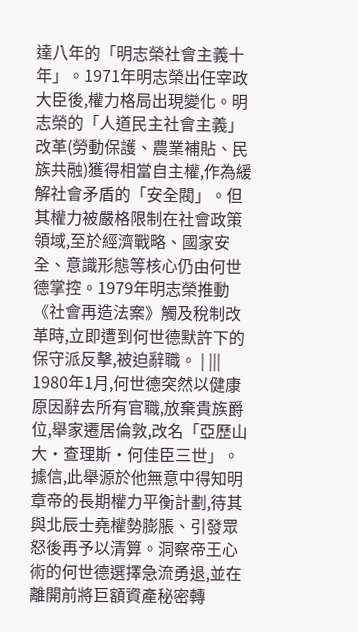達八年的「明志榮社會主義十年」。1971年明志榮出任宰政大臣後,權力格局出現變化。明志榮的「人道民主社會主義」改革(勞動保護、農業補貼、民族共融)獲得相當自主權,作為緩解社會矛盾的「安全閥」。但其權力被嚴格限制在社會政策領域,至於經濟戰略、國家安全、意識形態等核心仍由何世德掌控。1979年明志榮推動《社會再造法案》觸及稅制改革時,立即遭到何世德默許下的保守派反擊,被迫辭職。 | |||
1980年1月,何世德突然以健康原因辭去所有官職,放棄貴族爵位,舉家遷居倫敦,改名「亞歷山大·查理斯·何佳臣三世」。據信,此舉源於他無意中得知明章帝的長期權力平衡計劃,待其與北辰士堯權勢膨脹、引發眾怒後再予以清算。洞察帝王心術的何世德選擇急流勇退,並在離開前將巨額資產秘密轉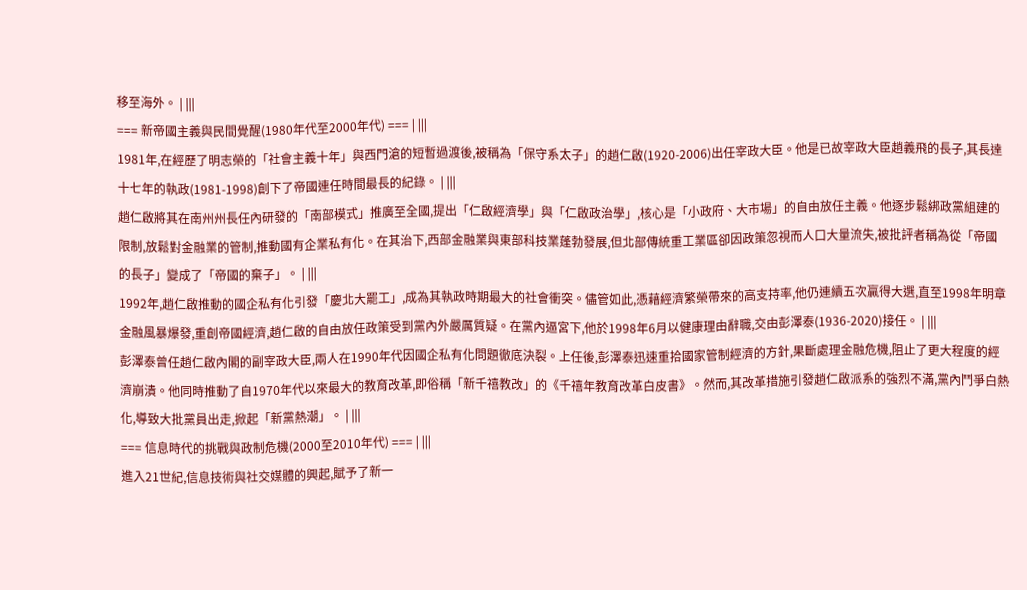移至海外。 | |||
=== 新帝國主義與民間覺醒(1980年代至2000年代) === | |||
1981年,在經歷了明志榮的「社會主義十年」與西門滄的短暫過渡後,被稱為「保守系太子」的趙仁啟(1920-2006)出任宰政大臣。他是已故宰政大臣趙義飛的長子,其長達十七年的執政(1981-1998)創下了帝國連任時間最長的紀錄。 | |||
趙仁啟將其在南州州長任內研發的「南部模式」推廣至全國,提出「仁啟經濟學」與「仁啟政治學」,核心是「小政府、大市場」的自由放任主義。他逐步鬆綁政黨組建的限制,放鬆對金融業的管制,推動國有企業私有化。在其治下,西部金融業與東部科技業蓬勃發展,但北部傳統重工業區卻因政策忽視而人口大量流失,被批評者稱為從「帝國的長子」變成了「帝國的棄子」。 | |||
1992年,趙仁啟推動的國企私有化引發「慶北大罷工」,成為其執政時期最大的社會衝突。儘管如此,憑藉經濟繁榮帶來的高支持率,他仍連續五次贏得大選,直至1998年明章金融風暴爆發,重創帝國經濟,趙仁啟的自由放任政策受到黨內外嚴厲質疑。在黨內逼宮下,他於1998年6月以健康理由辭職,交由彭澤泰(1936-2020)接任。 | |||
彭澤泰曾任趙仁啟內閣的副宰政大臣,兩人在1990年代因國企私有化問題徹底決裂。上任後,彭澤泰迅速重拾國家管制經濟的方針,果斷處理金融危機,阻止了更大程度的經濟崩潰。他同時推動了自1970年代以來最大的教育改革,即俗稱「新千禧教改」的《千禧年教育改革白皮書》。然而,其改革措施引發趙仁啟派系的強烈不滿,黨內鬥爭白熱化,導致大批黨員出走,掀起「新黨熱潮」。 | |||
=== 信息時代的挑戰與政制危機(2000至2010年代) === | |||
進入21世紀,信息技術與社交媒體的興起,賦予了新一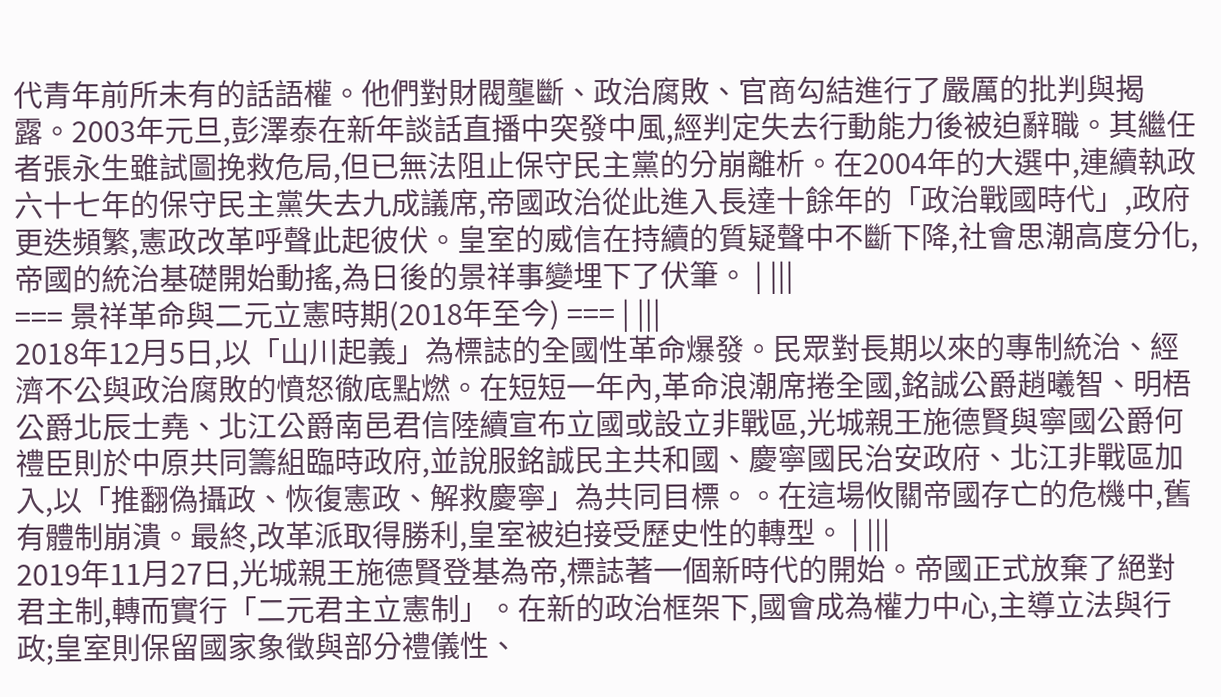代青年前所未有的話語權。他們對財閥壟斷、政治腐敗、官商勾結進行了嚴厲的批判與揭露。2003年元旦,彭澤泰在新年談話直播中突發中風,經判定失去行動能力後被迫辭職。其繼任者張永生雖試圖挽救危局,但已無法阻止保守民主黨的分崩離析。在2004年的大選中,連續執政六十七年的保守民主黨失去九成議席,帝國政治從此進入長達十餘年的「政治戰國時代」,政府更迭頻繁,憲政改革呼聲此起彼伏。皇室的威信在持續的質疑聲中不斷下降,社會思潮高度分化,帝國的統治基礎開始動搖,為日後的景祥事變埋下了伏筆。 | |||
=== 景祥革命與二元立憲時期(2018年至今) === | |||
2018年12月5日,以「山川起義」為標誌的全國性革命爆發。民眾對長期以來的專制統治、經濟不公與政治腐敗的憤怒徹底點燃。在短短一年內,革命浪潮席捲全國,銘誠公爵趙曦智、明梧公爵北辰士堯、北江公爵南邑君信陸續宣布立國或設立非戰區,光城親王施德賢與寧國公爵何禮臣則於中原共同籌組臨時政府,並說服銘誠民主共和國、慶寧國民治安政府、北江非戰區加入,以「推翻偽攝政、恢復憲政、解救慶寧」為共同目標。。在這場攸關帝國存亡的危機中,舊有體制崩潰。最終,改革派取得勝利,皇室被迫接受歷史性的轉型。 | |||
2019年11月27日,光城親王施德賢登基為帝,標誌著一個新時代的開始。帝國正式放棄了絕對君主制,轉而實行「二元君主立憲制」。在新的政治框架下,國會成為權力中心,主導立法與行政;皇室則保留國家象徵與部分禮儀性、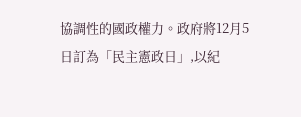協調性的國政權力。政府將12月5日訂為「民主憲政日」,以紀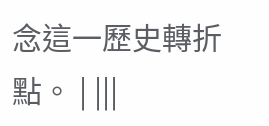念這一歷史轉折點。 | |||